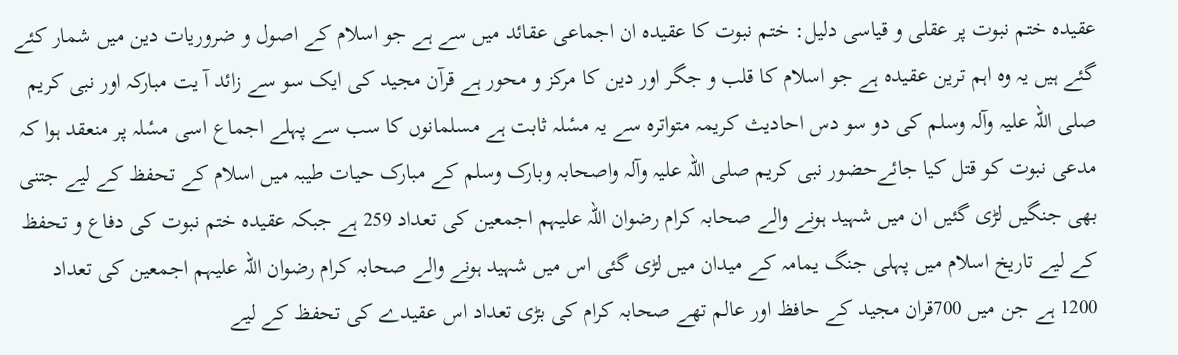عقیدہ ختم نبوت پر عقلی و قیاسی دلیل: ختم نبوت کا عقیدہ ان اجماعی عقائد میں سے ہے جو اسلام کے اصول و ضروریات دین میں شمار کئے گئے ہیں یہ وہ اہم ترین عقیدہ ہے جو اسلام کا قلب و جگر اور دین کا مرکز و محور ہے قرآن مجید کی ایک سو سے زائد آ یت مبارکہ اور نبی کریم صلی اللہ علیہ وآلہ وسلم کی دو سو دس احادیث کریمہ متواترہ سے یہ مسٔلہ ثابت ہے مسلمانوں کا سب سے پہلے اجماع اسی مسٔلہ پر منعقد ہوا کہ مدعی نبوت کو قتل کیا جائےحضور نبی کریم صلی اللہ علیہ وآلہ واصحابہ وبارک وسلم کے مبارک حیات طیبہ میں اسلام کے تحفظ کے لیے جتنی بھی جنگیں لڑی گئیں ان میں شہید ہونے والے صحابہ کرام رضوان اللہ علیہم اجمعین کی تعداد 259 ہے جبکہ عقیدہ ختم نبوت کی دفاع و تحفظ کے لیے تاریخ اسلام میں پہلی جنگ یمامہ کے میدان میں لڑی گئی اس میں شہید ہونے والے صحابہ کرام رضوان اللہ علیہم اجمعین کی تعداد 1200 ہے جن میں 700قران مجید کے حافظ اور عالم تھے صحابہ کرام کی بڑی تعداد اس عقیدے کی تحفظ کے لیے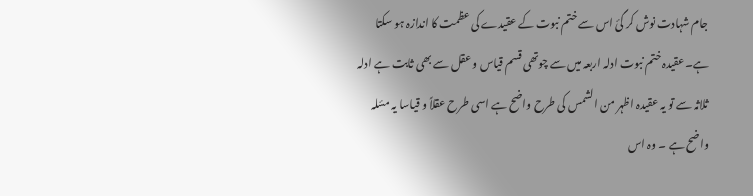جام شہادت نوش کر گئ اس سے ختم نبوت کے عقیدے کی عظمت کا اندازہ ہو سکتا ہے۔عقیدہ ختم نبوت ادلہ اربعہ میں سے چوتھی قسم قیاس و عقل سے بھی ثابت ہے ادلہ ثلاثہ سے تو یہ عقیدہ اظہر من الشمس کی طرح واضح ہے اسی طرح عقلاً و قیاسا یہ مسٔلہ واضح ہے ۔ وہ اس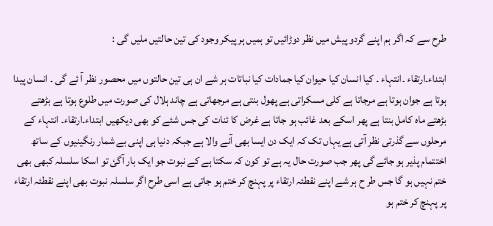طرح سے کہ اگر ہم اپنے گردو پیش میں نظر دوڑائیں تو ہمیں ہر پیکر وجود کی تین حالتیں ملیں گی :

ابتداء۔ارتقاء ۔انتہاء ۔ کیا انسان کیا حیوان کیا جمادات کیا نباتات ہر شے ان ہی تین حالتوں میں محصور نظر آ ئے گی ۔ انسان پیدا ہوتا ہے جوان ہوتا ہے مرجاتا ہے کلی مسکراتی ہے پھول بنتی ہے مرجھاتی ہے چاند ہلال کی صورت میں طلوع ہوتا ہے بڑھتے بڑھتے ماہ کامل بنتا ہے پھر اسکے بعد غائب ہو جاتا ہے غرض کا ئنات کی جس شئے کو بھی دیکھیں ابتداء۔ارتقاء۔ انتہاء کے مرحلوں سے گذرتی نظر آتی ہے یہاں تک کہ ایک دن ایسا بھی آنے والا ہے جبکہ دنیا ہی اپنی بے شمار رنگینیوں کے ساتھ اختتمام پذیر ہو جائے گی پھر جب صورت حال یہ ہے تو کون کہ سکتا ہے کے نبوت جو ایک بار آگئ تو اسکا سلسلہ کبھی بھی ختم نہیں ہو گا جس طر ح ہر شے اپنے نقطئہ ارتقاء پر پہنچ کر ختم ہو جاتی ہے اسی طرح اگر سلسلہ نبوت بھی اپنے نقطئہ ارتقاء پر پہنچ کر ختم ہو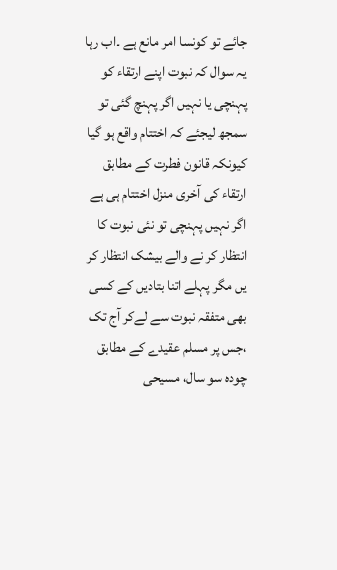جائے تو کونسا امر مانع ہے ۔اب رہا یہ سوال کہ نبوت اپنے ارتقاء کو پہنچی یا نہیں اگر پہنچ گئی تو سمجھ لیجئے کہ اختتام واقع ہو گیا کیونکہ قانون فطرت کے مطابق ارتقاء کی آخری منزل اختتام ہی ہے اگر نہیں پہنچی تو نئی نبوت کا انتظار کر نے والے بیشک انتظار کر یں مگر پہلے اتنا بتادیں کے کسی بھی متفقہ نبوت سے لےکر آج تک ،جس پر مسلم عقیدے کے مطابق چودہ سو سال، مسیحی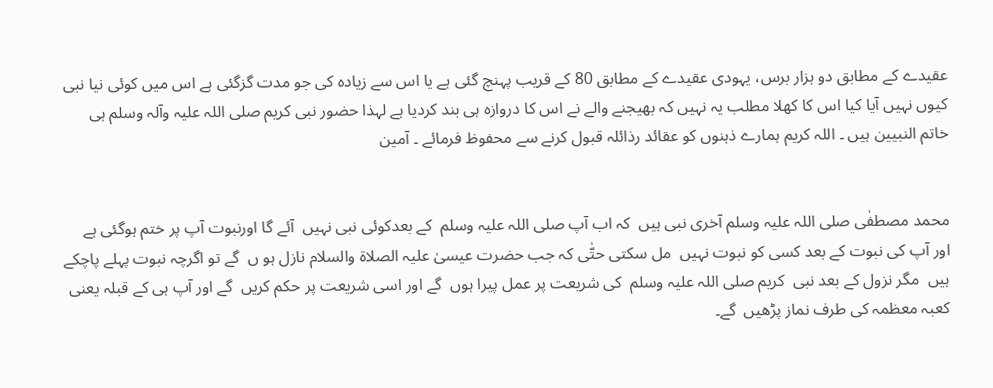عقیدے کے مطابق دو ہزار برس، یہودی عقیدے کے مطابق 80 کے قریب پہنچ گئی ہے یا اس سے زیادہ کی جو مدت گزگئی ہے اس میں کوئی نیا نبی کیوں نہیں آیا کیا اس کا کھلا مطلب یہ نہیں کہ بھیجنے والے نے اس کا دروازہ ہی بند کردیا ہے لہذا حضور نبی کریم صلی اللہ علیہ وآلہ وسلم ہی خاتم النبيين ہیں ۔ اللہ کریم ہمارے ذہنوں کو عقائد رذائلہ قبول کرنے سے محفوظ فرمائے ۔ آمین


محمد مصطفٰی صلی اللہ علیہ وسلم آخری نبی ہیں  کہ اب آپ صلی اللہ علیہ وسلم  کے بعدکوئی نبی نہیں  آئے گا اورنبوت آپ پر ختم ہوگئی ہے اور آپ کی نبوت کے بعد کسی کو نبوت نہیں  مل سکتی حتّٰی کہ جب حضرت عیسیٰ علیہ الصلاۃ والسلام نازل ہو ں  گے تو اگرچہ نبوت پہلے پاچکے ہیں  مگر نزول کے بعد نبی  کریم صلی اللہ علیہ وسلم  کی شریعت پر عمل پیرا ہوں  گے اور اسی شریعت پر حکم کریں  گے اور آپ ہی کے قبلہ یعنی کعبہ معظمہ کی طرف نماز پڑھیں  گے۔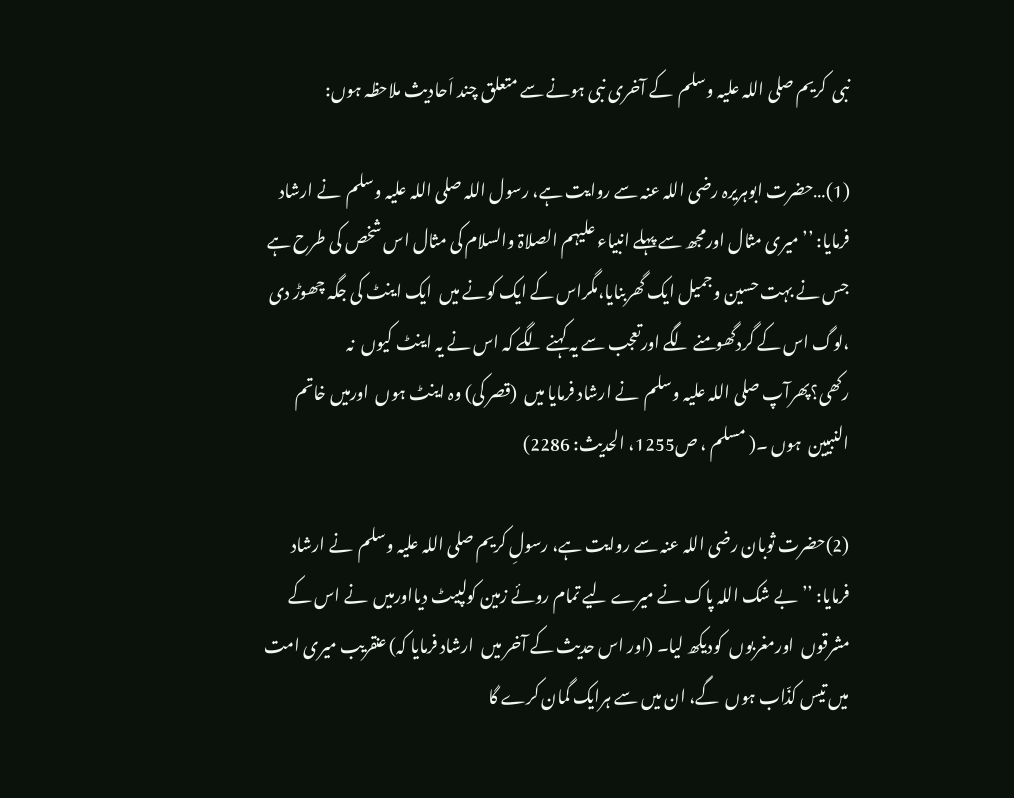نبی  کریم صلی اللہ علیہ وسلم  کے آخری نبی ہونے سے متعلق چند اَحادیث ملاحظہ ہوں:

(1)…حضرت ابوہریرہ رضی اللہ عنہ سے روایت ہے، رسول اللہ صلی اللہ علیہ وسلم  نے ارشاد فرمایا: ’’میری مثال اورمجھ سے پہلے انبیاء علیہم الصلاۃ والسلام کی مثال اس شخص کی طرح ہے جس نے بہت حسین وجمیل ایک گھربنایا،مگراس کے ایک کونے میں  ایک اینٹ کی جگہ چھوڑ دی ،لوگ اس کے گردگھومنے لگے اورتعجب سے یہ کہنے لگے کہ اس نے یہ اینٹ کیوں  نہ رکھی؟پھرآپ صلی اللہ علیہ وسلم  نے ارشاد فرمایا میں  (قصر کی) وہ اینٹ ہوں  اورمیں خاتم النبیین  ہوں ۔( مسلم ، ص1255، الحدیث: 2286)

(2)حضرت ثوبان رضی اللہ عنہ سے روایت ہے، رسولِ کریم صلی اللہ علیہ وسلم  نے ارشاد فرمایا: ’’بے شک اللہ پاک نے میرے لیے تمام روئے زمین کولپیٹ دیااورمیں  نے اس کے مشرقوں  اورمغربوں  کودیکھ لیا۔ (اور اس حدیث کے آخر میں  ارشاد فرمایا کہ) عنقریب میری امت میں تیس کذّاب ہوں  گے، ان میں سے ہرایک گمان کرے گا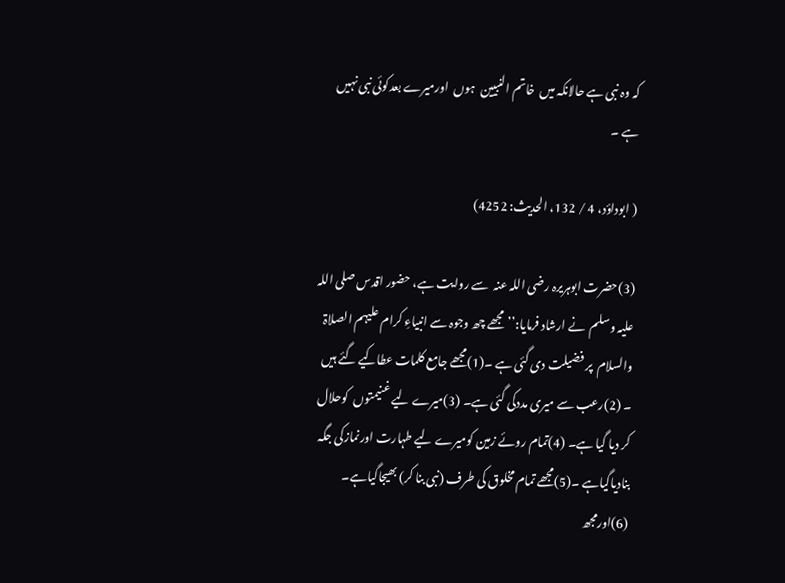کہ وہ نبی ہے حالانکہ میں  خاتم النبیین  ہوں  اورمیرے بعدکوئی نبی نہیں  ہے ۔

( ابوداؤد، 4 / 132، الحدیث: 4252)

(3)حضرت ابوہریرہ رضی اللہ عنہ  سے روایت ہے، حضور اقدس صلی اللہ علیہ وسلم  نے ارشاد فرمایا:’’مجھے چھ وجوہ سے انبیاءِ کرام علیہم الصلاۃ والسلام  پر فضیلت دی گئی ہے ۔(1)مجھے جامع کلمات عطاکیے گئے ہیں ۔ (2)رعب سے میری مددکی گئی ہے۔ (3)میرے لیے غنیمتوں  کوحلال کر دیا گیا ہے۔ (4)تمام روئے زمین کومیرے لیے طہارت اورنمازکی جگہ بنادیاگیاہے ۔(5)مجھے تمام مخلوق کی طرف (نبی بنا کر) بھیجاگیاہے۔ (6)اورمجھ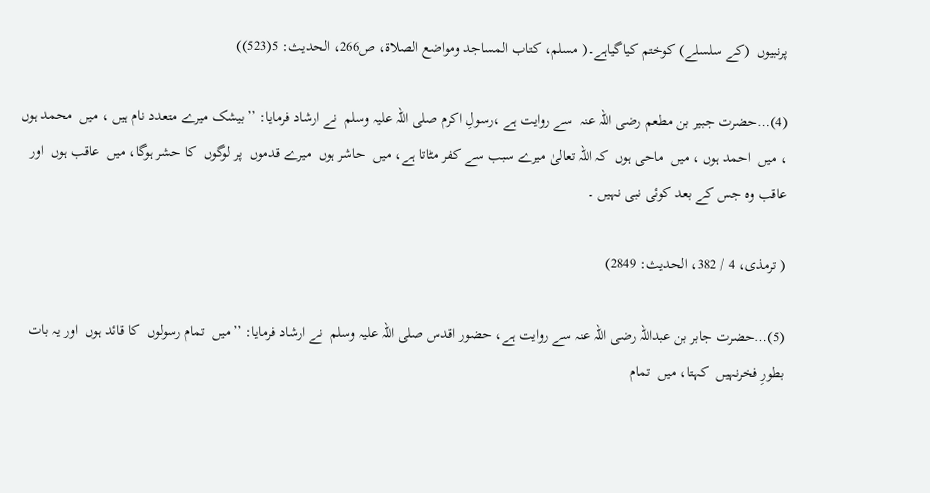پرنبیوں  (کے سلسلے) کوختم کیاگیاہے۔( مسلم، کتاب المساجد ومواضع الصلاۃ، ص266، الحدیث: 5(523))

(4)…حضرت جبیر بن مطعم رضی اللہ عنہ  سے روایت ہے ،رسولِ اکرم صلی اللہ علیہ وسلم  نے ارشاد فرمایا: ’’بیشک میرے متعدد نام ہیں ، میں  محمد ہوں ، میں  احمد ہوں ، میں  ماحی ہوں  کہ اللہ تعالیٰ میرے سبب سے کفر مٹاتا ہے، میں  حاشر ہوں  میرے قدموں  پر لوگوں  کا حشر ہوگا، میں  عاقب ہوں  اور عاقب وہ جس کے بعد کوئی نبی نہیں ۔

( ترمذی، 4 / 382، الحدیث: 2849)

(5)…حضرت جابر بن عبداللہ رضی اللہ عنہ سے روایت ہے، حضور اقدس صلی اللہ علیہ وسلم  نے ارشاد فرمایا: ’’میں  تمام رسولوں  کا قائد ہوں  اور یہ بات بطورِ فخرنہیں  کہتا، میں  تمام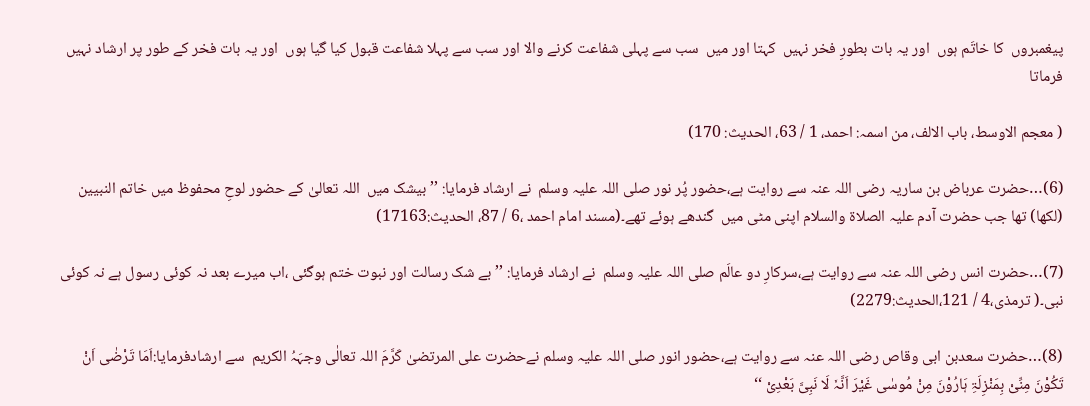پیغمبروں  کا خاتَم ہوں  اور یہ بات بطورِ فخر نہیں  کہتا اور میں  سب سے پہلی شفاعت کرنے والا اور سب سے پہلا شفاعت قبول کیا گیا ہوں  اور یہ بات فخر کے طور پر ارشاد نہیں  فرماتا

( معجم الاوسط، باب الالف، من اسمہ: احمد، 1 / 63، الحدیث: 170)

(6)…حضرت عرباض بن ساریہ رضی اللہ عنہ سے روایت ہے،حضور پُر نور صلی اللہ علیہ وسلم  نے ارشاد فرمایا: ’’بیشک میں  اللہ تعالیٰ کے حضور لوحِ محفوظ میں خاتم النبیین (لکھا) تھا جب حضرت آدم علیہ الصلاۃ والسلام اپنی مٹی میں  گندھے ہوئے تھے۔(مسند امام احمد ،6 / 87، الحدیث:17163)

(7)…حضرت انس رضی اللہ عنہ سے روایت ہے،سرکارِ دو عالَم صلی اللہ علیہ وسلم  نے ارشاد فرمایا: ’’بے شک رسالت اور نبوت ختم ہوگئی ،اب میرے بعد نہ کوئی رسول ہے نہ کوئی نبی۔( ترمذی،4 / 121،الحدیث:2279)

(8)…حضرت سعدبن ابی وقاص رضی اللہ عنہ سے روایت ہے،حضور انور صلی اللہ علیہ وسلم نےحضرت علی المرتضیٰ کَرَّمَ اللہ تعالٰی وجہَہُ الکریم  سے ارشادفرمایا:اَمَا تَرْضٰی اَنْ تَکُوْنَ مِنِّیْ بِمَنْزِلَۃِ ہَارُوْنَ مِنْ مُوسٰی غَیْرَ اَنَّہٗ لَا نَبِیَّ بَعْدِیْ ‘‘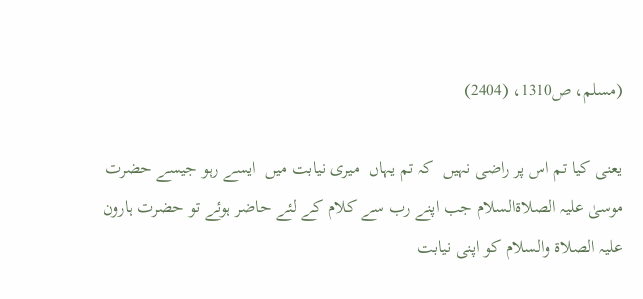(مسلم، ص1310، (2404)

یعنی کیا تم اس پر راضی نہیں  کہ تم یہاں  میری نیابت میں  ایسے رہو جیسے حضرت موسیٰ علیہ الصلاۃالسلام جب اپنے رب سے کلام کے لئے حاضر ہوئے تو حضرت ہارون علیہ الصلاۃ والسلام کو اپنی نیابت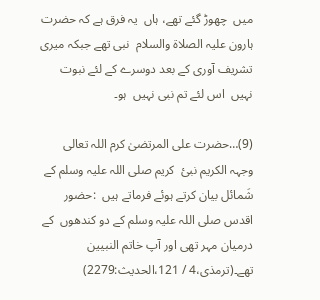میں  چھوڑ گئے تھے، ہاں  یہ فرق ہے کہ حضرت ہارون علیہ الصلاۃ والسلام  نبی تھے جبکہ میری تشریف آوری کے بعد دوسرے کے لئے نبوت نہیں  اس لئے تم نبی نہیں  ہو۔

(9)…حضرت علی المرتضیٰ کرم اللہ تعالی وجہہ الکریم نبیٔ  کریم صلی اللہ علیہ وسلم کے شَمائل بیان کرتے ہوئے فرماتے ہیں  :حضور اقدس صلی اللہ علیہ وسلم کے دو کندھوں  کے درمیان مہر تھی اور آپ خاتم النبیین تھے۔(ترمذی،4 / 121،الحدیث:2279)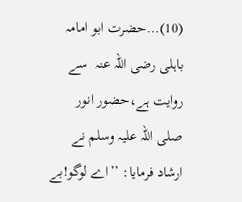(10)…حضرت ابو امامہ باہلی رضی اللہ عنہ  سے روایت ہے،حضور انور صلی اللہ علیہ وسلم نے ارشاد فرمایا: ’’اے لوگو!بے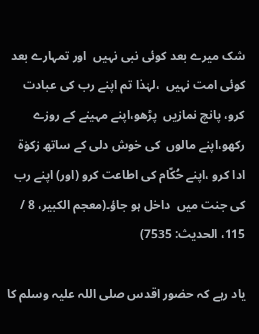شک میرے بعد کوئی نبی نہیں  اور تمہارے بعد کوئی امت نہیں  ،لہٰذا تم اپنے رب کی عبادت کرو، پانچ نمازیں  پڑھو،اپنے مہینے کے روزے رکھو،اپنے مالوں  کی خوش دلی کے ساتھ زکوٰۃ ادا کرو ،اپنے حُکّام کی اطاعت کرو (اور) اپنے رب کی جنت میں  داخل ہو جاؤ۔(معجم الکبیر، 8 / 115، الحدیث: 7535)

یاد رہے کہ حضور اقدس صلی اللہ علیہ وسلم کا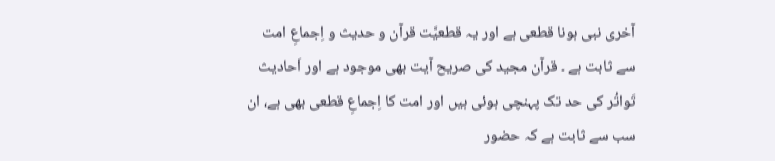آخری نبی ہونا قطعی ہے اور یہ قطعیَّت قرآن و حدیث و اِجماعِ امت سے ثابت ہے ۔ قرآن مجید کی صریح آیت بھی موجود ہے اور اَحادیث تَواتُر کی حد تک پہنچی ہوئی ہیں اور امت کا اِجماعِ قطعی بھی ہے، ان سب سے ثابت ہے کہ حضور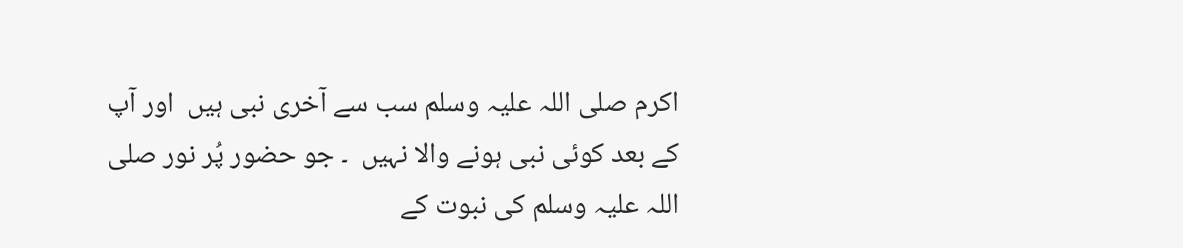اکرم صلی اللہ علیہ وسلم سب سے آخری نبی ہیں  اور آپ کے بعد کوئی نبی ہونے والا نہیں  ۔ جو حضور پُر نور صلی اللہ علیہ وسلم کی نبوت کے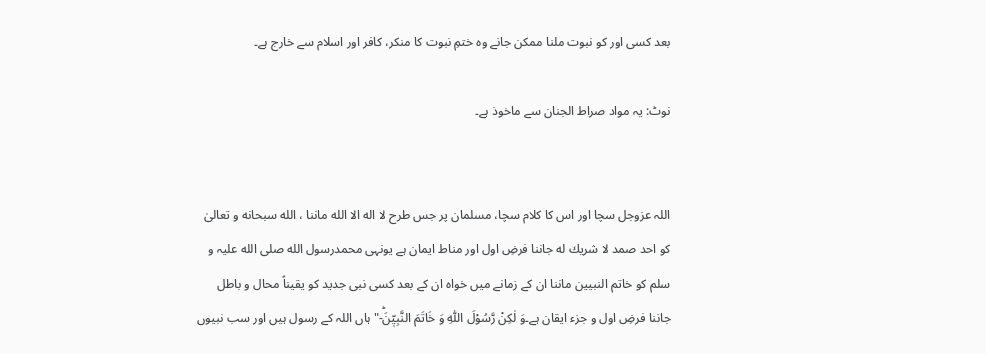بعد کسی اور کو نبوت ملنا ممکن جانے وہ ختمِ نبوت کا منکر، کافر اور اسلام سے خارج ہے۔

نوٹ: یہ مواد صراط الجنان سے ماخوذ ہے۔


اللہ عزوجل سچا اور اس کا کلام سچا، مسلمان پر جس طرح لا اله الا الله ماننا ، الله سبحانه و تعالیٰ کو احد صمد لا شريك له جاننا فرضِ اول اور مناط ایمان ہے یونہی محمدرسول الله صلى الله علیہ و سلم کو خاتم النبیین ماننا ان کے زمانے میں خواہ ان کے بعد کسی نبی جدید کو یقیناً محال و باطل جاننا فرضِ اول و جزء ایقان ہے۔وَ لٰكِنْ رَّسُوْلَ اللّٰهِ وَ خَاتَمَ النَّبِیّٖنَؕ-"ہاں اللہ کے رسول ہیں اور سب نبیوں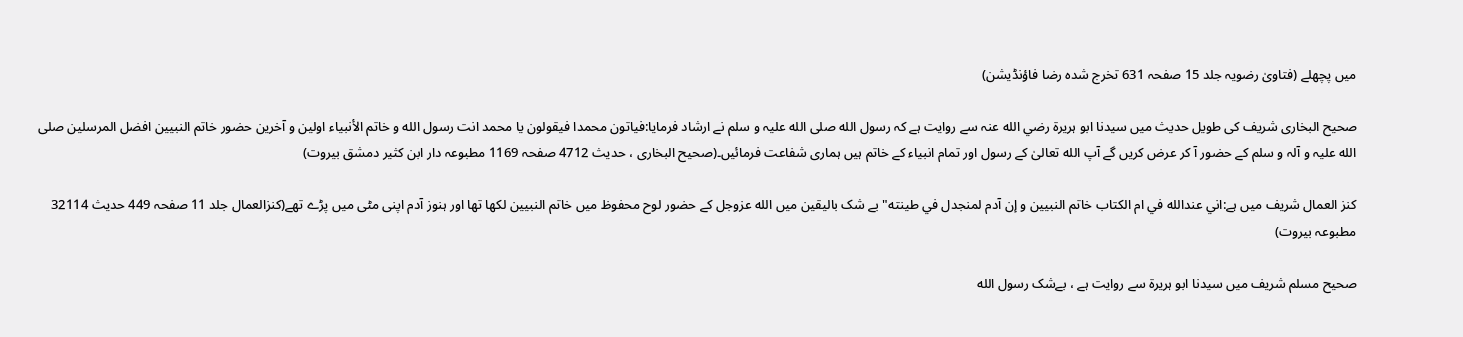میں پچھلے (فتاویٰ رضویہ جلد 15 صفحہ 631 تخرج شدہ رضا فاؤنڈیشن)

صحیح البخاری شریف کی طویل حدیث میں سیدنا ابو ہریرة رضي الله عنہ سے روایت ہے کہ رسول الله صلى الله علیہ و سلم نے ارشاد فرمایا:فياتون محمدا فيقولون يا محمد انت رسول الله و خاتم الأنبياء اولین و آخرین حضور خاتم النبیین افضل المرسلین صلى الله علیہ و آلہ و سلم کے حضور آ کر عرض کریں گے آپ الله تعالىٰ کے رسول اور تمام انبیاء کے خاتم ہیں ہماری شفاعت فرمائیں۔(صحیح البخاری ، حدیث 4712 صفحہ 1169 مطبوعہ دار ابن کثیر دمشق بیروت)

کنز العمال شریف میں ہے:اني عندالله في ام الكتاب خاتم النبيين و إن آدم لمنجدل في طينته" بے شک بالیقین میں الله عزوجل کے حضور لوح محفوظ میں خاتم النبیین لکھا تھا اور ہنوز آدم اپنی مٹی میں پڑے تھے(كنزالعمال جلد 11 صفحہ 449 حدیث 32114 مطبوعہ بیروت)

صحیح مسلم شریف میں سیدنا ابو ہريرة سے روایت ہے ، بےشک رسول الله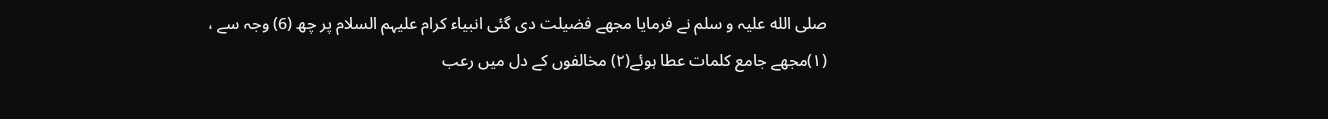صلى الله علیہ و سلم نے فرمایا مجھے فضیلت دی گئی انبياء كرام عليہم السلام پر چھ (6) وجہ سے ، (۱)مجھے جامع کلمات عطا ہوئے(۲) مخالفوں کے دل میں رعب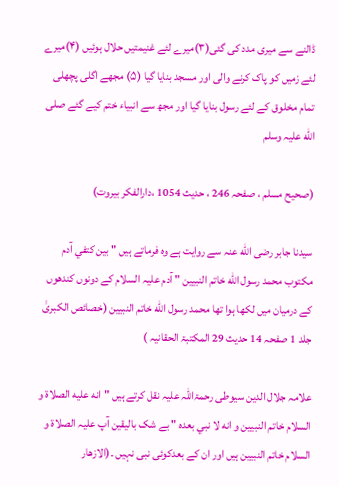ڈالنے سے میری مدد کی گئی(۳)میرے لئے غنیمتیں حلال ہوئیں (۴)میرے لئے زمیں کو پاک کرنے والی اور مسجد بنایا گیا (۵) مجھے اگلی پچھلی تمام مخلوق کے لئے رسول بنایا گیا اور مجھ سے انبياء ختم کیے گئے صلى الله علیہ وسلم

(صحيح مسلم ، صفحہ 246 ، حديث 1054 ،دارالفكر بيروت)

سيدنا جابر رضى الله عنہ سے روایت ہے وہ فرماتے ہیں " بين كتفي آدم مكتوب محمد رسول الله خاتم النبيين " آدم علیہ السلام کے دونوں کندھوں کے درمیان میں لکھا ہوا تھا محمد رسول الله خاتم النبيين (خصائص الكبرىٰ جلد 1 صفحہ 14 حديث 29 المكتبۃ الحقانیہ )

علامہ جلال الدین سیوطی رحمۃاللہ علیہ نقل كرتے ہیں "انه عليه الصلاة و السلام خاتم النبيين و انه لا نبي بعده " بے شک بالیقین آپ علیہ الصلاة و السلام خاتم النبیین ہیں اور ان کے بعدکوئی نبی نہیں ۔(الازهار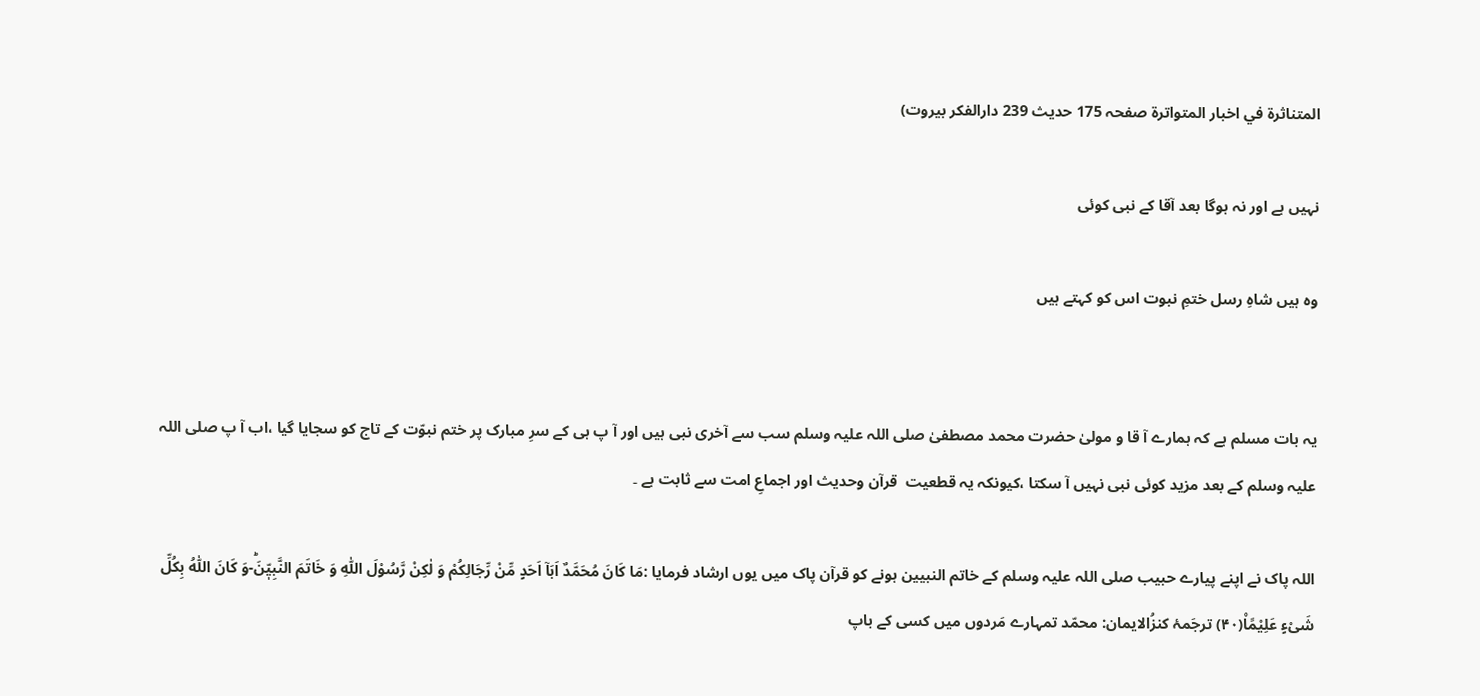المتناثرة في اخبار المتواترة صفحہ 175 حديث 239 دارالفكر بيروت)

نہیں ہے اور نہ ہوگا بعد آقا کے نبی کوئی

وہ ہیں شاہِ رسل ختمِ نبوت اس کو کہتے ہیں


یہ بات مسلم ہے کہ ہمارے آ قا و مولیٰ حضرت محمد مصطفیٰ صلی اللہ علیہ وسلم سب سے آخری نبی ہیں اور آ پ ہی کے سرِ مبارک پر ختم نبوّت کے تاج کو سجایا گیا ،اب آ پ صلی اللہ علیہ وسلم کے بعد مزید کوئی نبی نہیں آ سکتا ،کیونکہ یہ قطعیت  قرآن وحدیث اور اجماعِ امت سے ثابت ہے ۔

اللہ پاک نے اپنے پیارے حبیب صلی اللہ علیہ وسلم کے خاتم النبیین ہونے کو قرآن پاک میں یوں ارشاد فرمایا :مَا كَانَ مُحَمَّدٌ اَبَاۤ اَحَدٍ مِّنْ رِّجَالِكُمْ وَ لٰكِنْ رَّسُوْلَ اللّٰهِ وَ خَاتَمَ النَّبِیّٖنَؕ-وَ كَانَ اللّٰهُ بِكُلِّ شَیْءٍ عَلِیْمًا۠(۴۰) ترجَمۂ کنزُالایمان: محمّد تمہارے مَردوں میں کسی کے باپ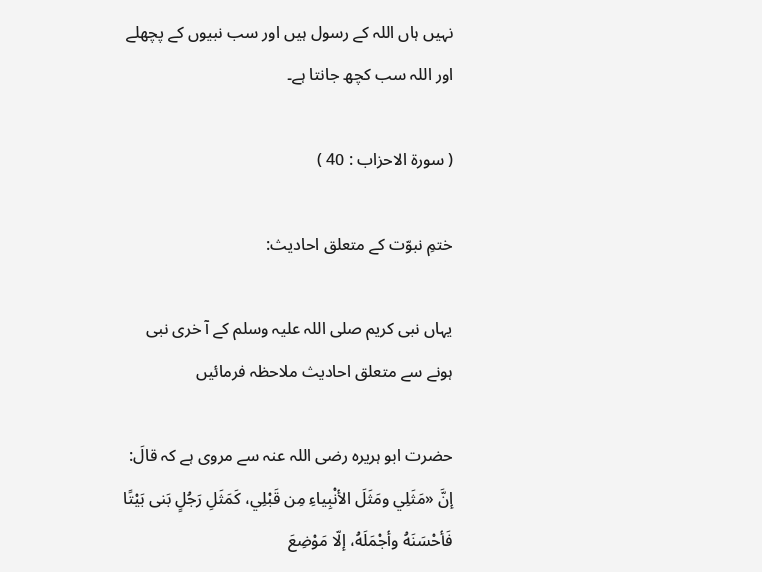نہیں ہاں اللہ کے رسول ہیں اور سب نبیوں کے پچھلے اور اللہ سب کچھ جانتا ہے۔

( سورۃ الاحزاب : 40 )

ختمِ نبوّت کے متعلق احادیث:

یہاں نبی کریم صلی اللہ علیہ وسلم کے آ خری نبی ہونے سے متعلق احادیث ملاحظہ فرمائیں

حضرت ابو ہریرہ رضی اللہ عنہ سے مروی ہے کہ قالَ: إنَّ «مَثَلِي ومَثَلَ الأنْبِياءِ مِن قَبْلِي، كَمَثَلِ رَجُلٍ بَنى بَيْتًا فَأحْسَنَهُ وأجْمَلَهُ، إلّا مَوْضِعَ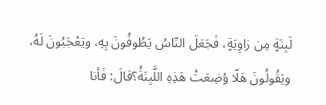لَبِنَةٍ مِن زاوِيَةٍ، فَجَعَلَ النّاسُ يَطُوفُونَ بِهِ، ويَعْجَبُونَ لَهُ، ويَقُولُونَ هَلّا وُضِعَتْ هَذِهِ اللَّبِنَةُ؟قالَ: فَأنا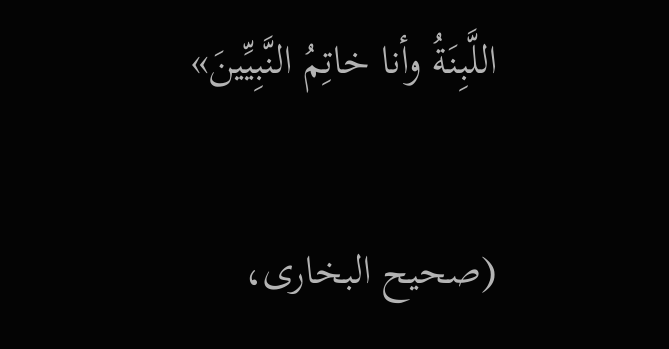اللَّبِنَةُ وأنا خاتِمُ النَّبِيِّينَ»

(صحیح البخاری،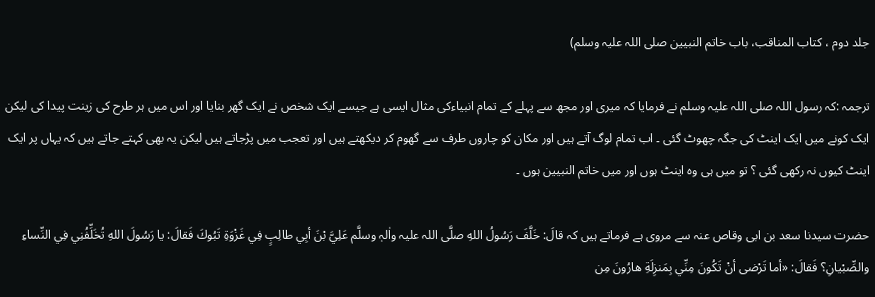جلد دوم ، کتاب المناقب، باب خاتم النبیین صلی اللہ علیہ وسلم)

ترجمہ :کہ رسول اللہ صلی اللہ علیہ وسلم نے فرمایا کہ میری اور مجھ سے پہلے کے تمام انبیاءکی مثال ایسی ہے جیسے ایک شخص نے ایک گھر بنایا اور اس میں ہر طرح کی زینت پیدا کی لیکن ایک کونے میں ایک اینٹ کی جگہ چھوٹ گئی ۔ اب تمام لوگ آتے ہیں اور مکان کو چاروں طرف سے گھوم کر دیکھتے ہیں اور تعجب میں پڑجاتے ہیں لیکن یہ بھی کہتے جاتے ہیں کہ یہاں پر ایک اینٹ کیوں نہ رکھی گئی ؟ تو میں ہی وہ اینٹ ہوں اور میں خاتم النبیین ہوں ۔

حضرت سیدنا سعد بن ابی وقاص عنہ سے مروی ہے فرماتے ہیں کہ قالَ: خَلَّفَ رَسُولُ اللهِ صلَّی اللہ علیہ واٰلہٖ وسلَّم عَلِيَّ بْنَ أبِي طالِبٍ فِي غَزْوَةِ تَبُوكَ فَقالَ: يا رَسُولَ اللهِ تُخَلِّفُنِي فِي النِّساءِ والصِّبْيانِ؟ فَقالَ: «أما تَرْضى أنْ تَكُونَ مِنِّي بِمَنزِلَةِ هارُونَ مِن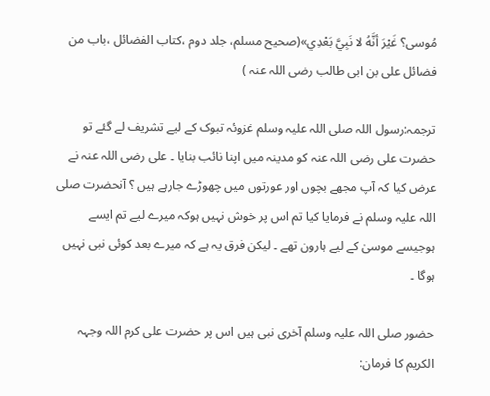مُوسى؟ غَيْرَ أنَّهُ لا نَبِيَّ بَعْدِي»(صحیح مسلم، جلد دوم ،کتاب الفضائل ،باب من فضائل علی بن ابی طالب رضی اللہ عنہ )

ترجمہ:رسول اللہ صلی اللہ علیہ وسلم غزوئہ تبوک کے لیے تشریف لے گئے تو حضرت علی رضی اللہ عنہ کو مدینہ میں اپنا نائب بنایا ۔ علی رضی اللہ عنہ نے عرض کیا کہ آپ مجھے بچوں اور عورتوں میں چھوڑے جارہے ہیں ؟ آنحضرت صلی اللہ علیہ وسلم نے فرمایا کیا تم اس پر خوش نہیں ہوکہ میرے لیے تم ایسے ہوجیسے موسیٰ کے لیے ہارون تھے ۔ لیکن فرق یہ ہے کہ میرے بعد کوئی نبی نہیں ہوگا ۔

حضور صلی اللہ علیہ وسلم آخری نبی ہیں اس پر حضرت علی کرم اللہ وجہہ الکریم کا فرمان: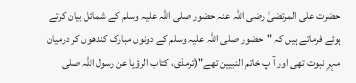حضرت علی المرتضیٰ رضی اللہ عنہ حضور صلی اللہ علیہ وسلم کے شمائل بیان کرتے ہوئے فرماتے ہیں کہ "حضور صلی اللہ علیہ وسلم کے دونوں مبارک کندھوں کر درمیان مہرِ نبوت تھی اور آ پ خاتم النبیین تھے"(ترمذی، کتاب الرؤیا عن رسول اللہ صلی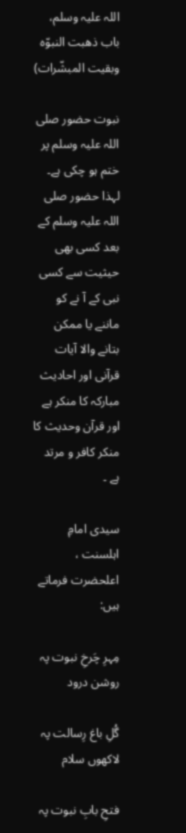اللہ علیہ وسلم، باب ذھبت النبوّہ وبقیت المبشّرات)

نبوت حضور صلی اللہ علیہ وسلم پر ختم ہو چکی ہے۔ لہذا حضور صلی اللہ علیہ وسلم کے بعد کسی بھی حیثیت سے کسی نبی کے آ نے کو ماننے یا ممکن بتانے والا آیات قرآنی اور احادیث مبارکہ کا منکر ہے اور قرآن وحدیث کا منکر کافر و مرتد ہے ۔

سیدی امامِ اہلسنت ، اعلحضرت فرماتے ہیں:

مِہرِ چَرخِ نبوت پہ روشن درود

گُلِ باغ رِسالت پہ لاکھوں سلام

فتحِ بابِ نبوت پہ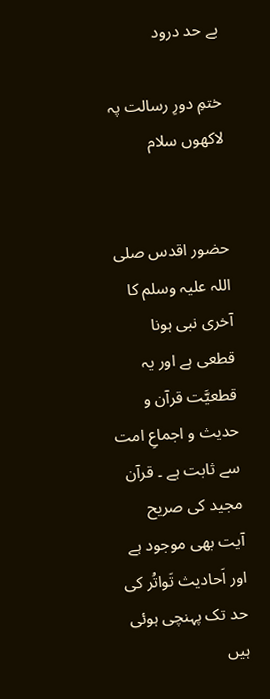بے حد درود

ختمِ دورِ رسالت پہ لاکھوں سلام


حضور اقدس صلی اللہ علیہ وسلم کا آخری نبی ہونا قطعی ہے اور یہ قطعیَّت قرآن و حدیث و اجماعِ امت سے ثابت ہے ۔ قرآن مجید کی صریح آیت بھی موجود ہے اور اَحادیث تَواتُر کی حد تک پہنچی ہوئی ہیں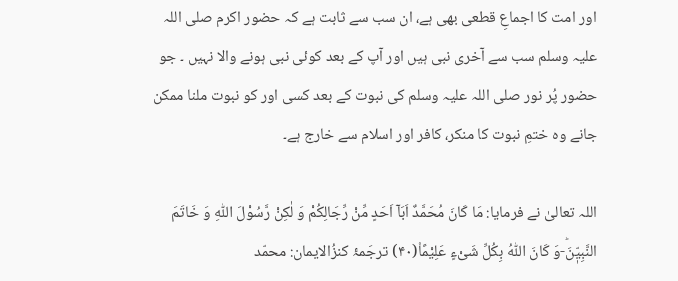اور امت کا اجماعِ قطعی بھی ہے، ان سب سے ثابت ہے کہ حضور اکرم صلی اللہ علیہ وسلم سب سے آخری نبی ہیں اور آپ کے بعد کوئی نبی ہونے والا نہیں ۔ جو حضور پُر نور صلی اللہ علیہ وسلم کی نبوت کے بعد کسی اور کو نبوت ملنا ممکن جانے وہ ختمِ نبوت کا منکر، کافر اور اسلام سے خارج ہے۔

اللہ تعالیٰ نے فرمایا: مَا كَانَ مُحَمَّدٌ اَبَاۤ اَحَدٍ مِّنْ رِّجَالِكُمْ وَ لٰكِنْ رَّسُوْلَ اللّٰهِ وَ خَاتَمَ النَّبِیّٖنَؕ-وَ كَانَ اللّٰهُ بِكُلِّ شَیْءٍ عَلِیْمًا۠(۴۰) ترجَمۂ کنزُالایمان: محمّد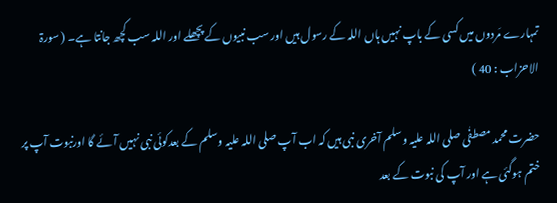تمہارے مَردوں میں کسی کے باپ نہیں ہاں اللہ کے رسول ہیں اور سب نبیوں کے پچھلے اور اللہ سب کچھ جانتا ہے۔ ( سورۃ الاحزاب : 40 )

حضرت محمد مصطفٰی صلی اللہ علیہ وسلم آخری نبی ہیں کہ اب آپ صلی اللہ علیہ وسلم کے بعدکوئی نبی نہیں آئے گا اورنبوت آپ پر ختم ہوگئی ہے اور آپ کی نبوت کے بعد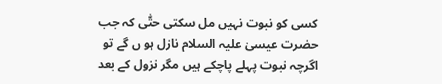کسی کو نبوت نہیں مل سکتی حتّٰی کہ جب حضرت عیسیٰ علیہ السلام نازل ہو ں گے تو اگرچہ نبوت پہلے پاچکے ہیں مگر نزول کے بعد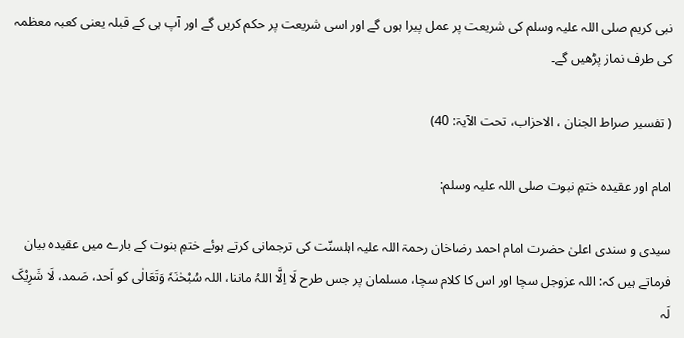نبی کریم صلی اللہ علیہ وسلم کی شریعت پر عمل پیرا ہوں گے اور اسی شریعت پر حکم کریں گے اور آپ ہی کے قبلہ یعنی کعبہ معظمہ کی طرف نماز پڑھیں گے۔

( تفسیر صراط الجنان ، الاحزاب، تحت الآیۃ: 40)

امام اور عقیدہ ختمِ نبوت صلی اللہ علیہ وسلم:

سیدی و سندی اعلیٰ حضرت امام احمد رضاخان رحمۃ اللہ علیہ اہلسنّت کی ترجمانی کرتے ہوئے ختمِ بنوت کے بارے میں عقیدہ بیان فرماتے ہیں کہ: اللہ عزوجل سچا اور اس کا کلام سچا، مسلمان پر جس طرح لَا اِلَّا اللہُ ماننا، اللہ سُبْحٰنَہٗ وَتَعَالٰی کو اَحد، صَمد، لَا شَرِیْکَ لَہ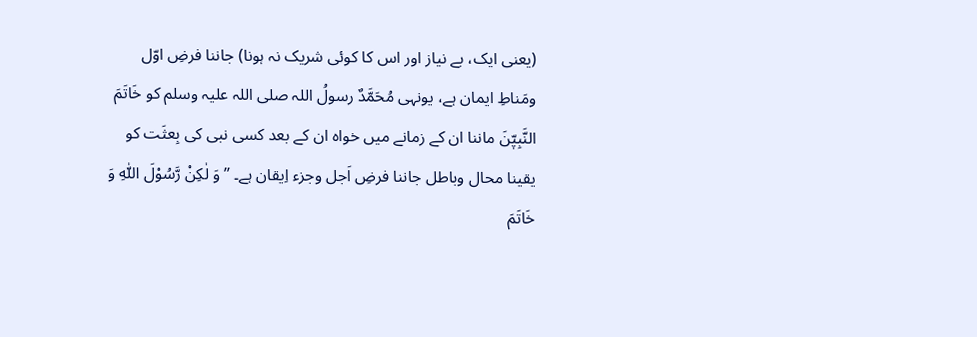(یعنی ایک، بے نیاز اور اس کا کوئی شریک نہ ہونا) جاننا فرضِ اوّل ومَناطِ ایمان ہے، یونہی مُحَمَّدٌ رسولُ اللہ صلی اللہ علیہ وسلم کو خَاتَمَ النَّبِیّٖنَ ماننا ان کے زمانے میں خواہ ان کے بعد کسی نبی کی بِعثَت کو یقینا محال وباطل جاننا فرضِ اَجل وجزء اِیقان ہے۔ ’’وَ لٰكِنْ رَّسُوْلَ اللّٰهِ وَ خَاتَمَ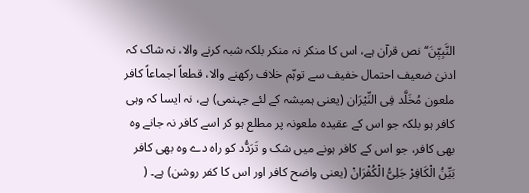النَّبِیّٖنَ‘‘ نص قرآن ہے، اس کا منکر نہ منکر بلکہ شبہ کرنے والا، نہ شاک کہ ادنیٰ ضعیف احتمال خفیف سے توہّم خلاف رکھنے والا، قطعاً اجماعاً کافر ملعون مُخَلَّد فِی النِّیْرَان (یعنی ہمیشہ کے لئے جہنمی) ہے، نہ ایسا کہ وہی کافر ہو بلکہ جو اس کے عقیدہ ملعونہ پر مطلع ہو کر اسے کافر نہ جانے وہ بھی کافر، جو اس کے کافر ہونے میں شک و تَرَدُّد کو راہ دے وہ بھی کافر بَیِّنُ الْکَافِرْ جَلِیُّ الْکُفْرَانْ (یعنی واضح کافر اور اس کا کفر روشن) ہے۔ (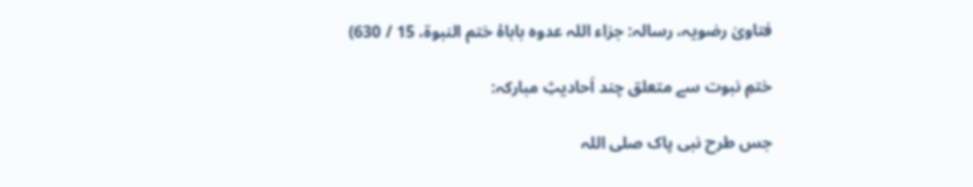فتاویٰ رضویہ، رسالہ: جزاء اللہ عدوہ باباۂ ختم النبوۃ، 15 / 630)

ختمِ نبوت سے متعلق چند اَحادیثِ مبارکہ:

جس طرح نبی پاک صلی اللہ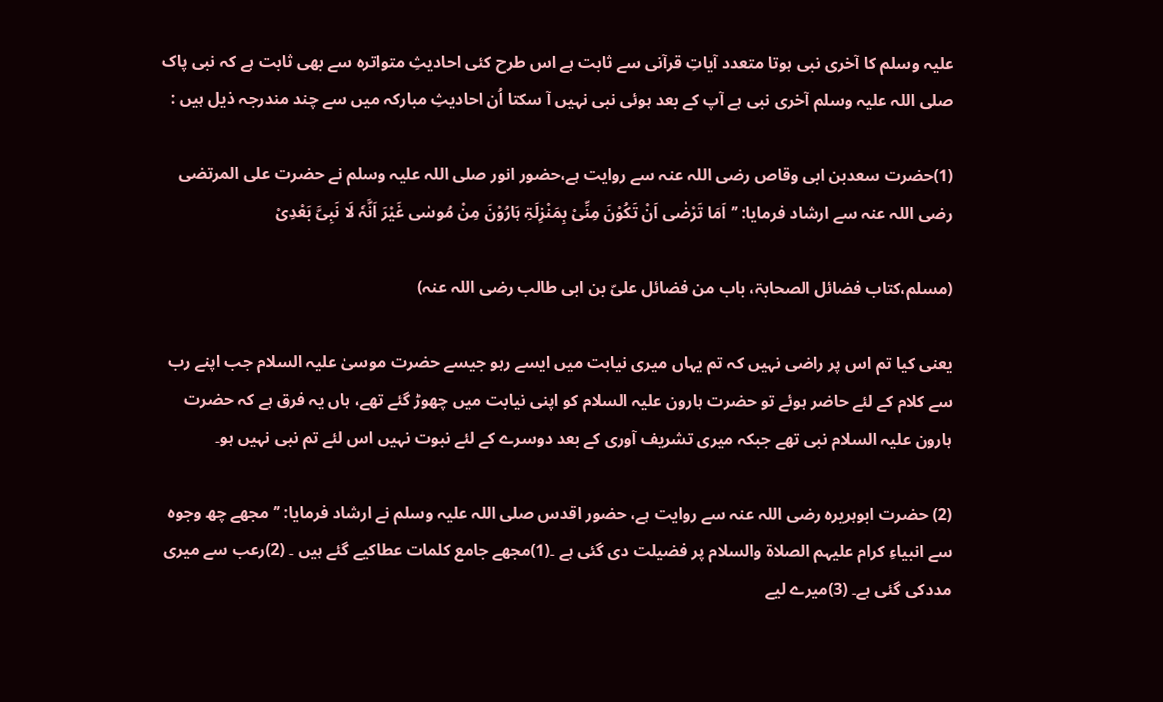علیہ وسلم کا آخری نبی ہوتا متعدد آیاتِ قرآنی سے ثابت ہے اس طرح کئی احادیثِ متواترہ سے بھی ثابت ہے کہ نبی پاک صلی اللہ علیہ وسلم آخری نبی ہے آپ کے بعد ہوئی نبی نہیں آ سکتا اُن احادیثِ مبارکہ میں سے چند مندرجہ ذیل ہیں :

(1)حضرت سعدبن ابی وقاص رضی اللہ عنہ سے روایت ہے،حضور انور صلی اللہ علیہ وسلم نے حضرت علی المرتضی رضی اللہ عنہ سے ارشاد فرمایا: ’’اَمَا تَرْضٰی اَنْ تَکُوْنَ مِنِّیْ بِمَنْزِلَۃِ ہَارُوْنَ مِنْ مُوسٰی غَیْرَ اَنَّہٗ لَا نَبِیَّ بَعْدِیْ

(مسلم،کتاب فضائل الصحابۃ، باب من فضائل علیّ بن ابی طالب رضی اللہ عنہ)

یعنی کیا تم اس پر راضی نہیں کہ تم یہاں میری نیابت میں ایسے رہو جیسے حضرت موسیٰ علیہ السلام جب اپنے رب سے کلام کے لئے حاضر ہوئے تو حضرت ہارون علیہ السلام کو اپنی نیابت میں چھوڑ گئے تھے، ہاں یہ فرق ہے کہ حضرت ہارون علیہ السلام نبی تھے جبکہ میری تشریف آوری کے بعد دوسرے کے لئے نبوت نہیں اس لئے تم نبی نہیں ہو۔

(2) حضرت ابوہریرہ رضی اللہ عنہ سے روایت ہے، حضور اقدس صلی اللہ علیہ وسلم نے ارشاد فرمایا: ’’مجھے چھ وجوہ سے انبیاءِ کرام علیہم الصلاۃ والسلام پر فضیلت دی گئی ہے ۔(1)مجھے جامع کلمات عطاکیے گئے ہیں ۔ (2)رعب سے میری مددکی گئی ہے۔ (3)میرے لیے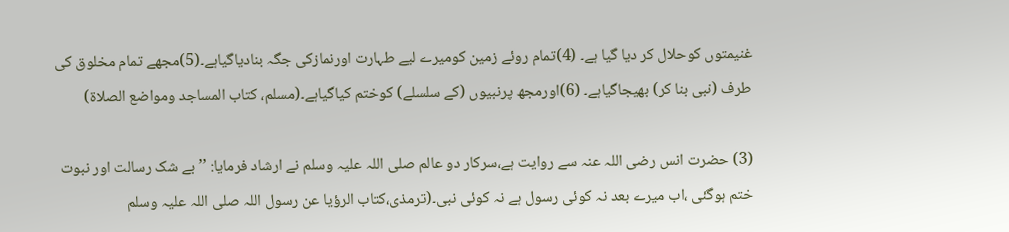غنیمتوں کوحلال کر دیا گیا ہے۔ (4)تمام روئے زمین کومیرے لیے طہارت اورنمازکی جگہ بنادیاگیاہے۔(5)مجھے تمام مخلوق کی طرف (نبی بنا کر) بھیجاگیاہے۔ (6)اورمجھ پرنبیوں (کے سلسلے) کوختم کیاگیاہے۔(مسلم، کتاب المساجد ومواضع الصلاۃ)

(3) حضرت انس رضی اللہ عنہ سے روایت ہے،سرکار دو عالم صلی اللہ علیہ وسلم نے ارشاد فرمایا: ’’بے شک رسالت اور نبوت ختم ہوگئی ،اب میرے بعد نہ کوئی رسول ہے نہ کوئی نبی۔(ترمذی،کتاب الرؤیا عن رسول اللہ صلی اللہ علیہ وسلم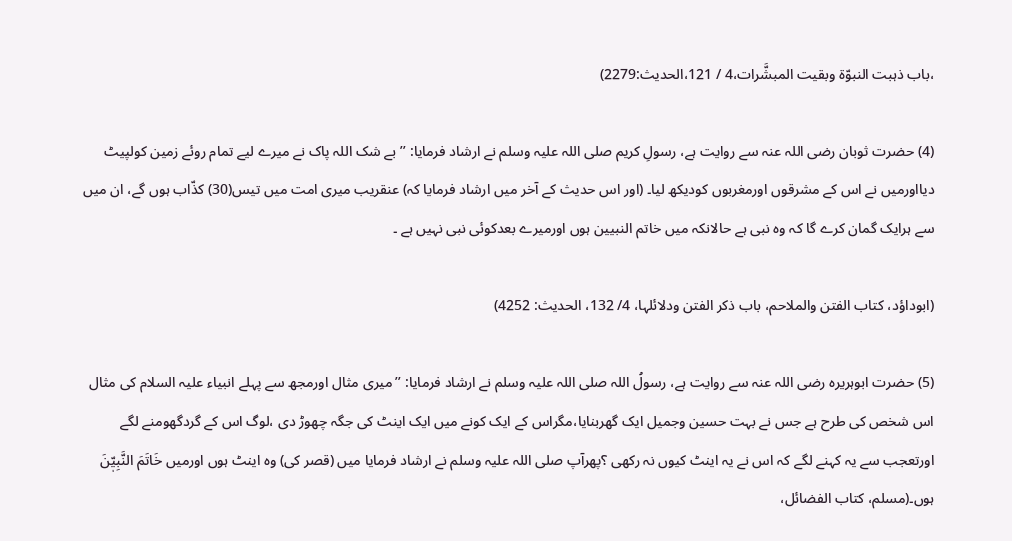،باب ذہبت النبوّۃ وبقیت المبشَّرات،4 / 121،الحدیث:2279)

(4) حضرت ثوبان رضی اللہ عنہ سے روایت ہے، رسولِ کریم صلی اللہ علیہ وسلم نے ارشاد فرمایا: ’’بے شک اللہ پاک نے میرے لیے تمام روئے زمین کولپیٹ دیااورمیں نے اس کے مشرقوں اورمغربوں کودیکھ لیا۔ (اور اس حدیث کے آخر میں ارشاد فرمایا کہ) عنقریب میری امت میں تیس(30) کذّاب ہوں گے، ان میں سے ہرایک گمان کرے گا کہ وہ نبی ہے حالانکہ میں خاتم النبیین ہوں اورمیرے بعدکوئی نبی نہیں ہے ۔

(ابوداؤد، کتاب الفتن والملاحم، باب ذکر الفتن ودلائلہا، 4/ 132، الحدیث: 4252)

(5) حضرت ابوہریرہ رضی اللہ عنہ سے روایت ہے، رسولُ اللہ صلی اللہ علیہ وسلم نے ارشاد فرمایا: ’’میری مثال اورمجھ سے پہلے انبیاء علیہ السلام کی مثال اس شخص کی طرح ہے جس نے بہت حسین وجمیل ایک گھربنایا،مگراس کے ایک کونے میں ایک اینٹ کی جگہ چھوڑ دی ،لوگ اس کے گردگھومنے لگے اورتعجب سے یہ کہنے لگے کہ اس نے یہ اینٹ کیوں نہ رکھی ؟پھرآپ صلی اللہ علیہ وسلم نے ارشاد فرمایا میں (قصر کی) وہ اینٹ ہوں اورمیں خَاتَمَ النَّبِیّٖنَ ہوں۔(مسلم، کتاب الفضائل،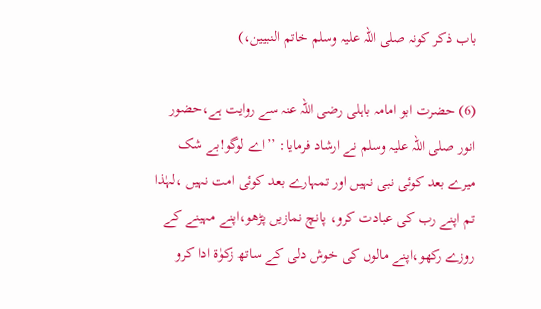باب ذکر کونہ صلی اللہ علیہ وسلم خاتم النبیین،)

(6) حضرت ابو امامہ باہلی رضی اللہ عنہ سے روایت ہے،حضور انور صلی اللہ علیہ وسلم نے ارشاد فرمایا: ’’اے لوگو!بے شک میرے بعد کوئی نبی نہیں اور تمہارے بعد کوئی امت نہیں ،لہٰذا تم اپنے رب کی عبادت کرو، پانچ نمازیں پڑھو،اپنے مہینے کے روزے رکھو،اپنے مالوں کی خوش دلی کے ساتھ زکوٰۃ ادا کرو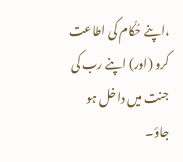،اپنے حُکّام کی اطاعت کرو (اور) اپنے رب کی جنت میں داخل ہو جاؤ۔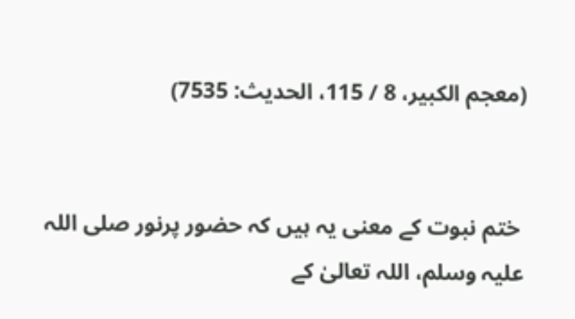(معجم الکبیر، 8 / 115، الحدیث: 7535)


 ختم نبوت کے معنی یہ ہیں کہ حضور پرنور صلی اللہ علیہ وسلم، اللہ تعالیٰ کے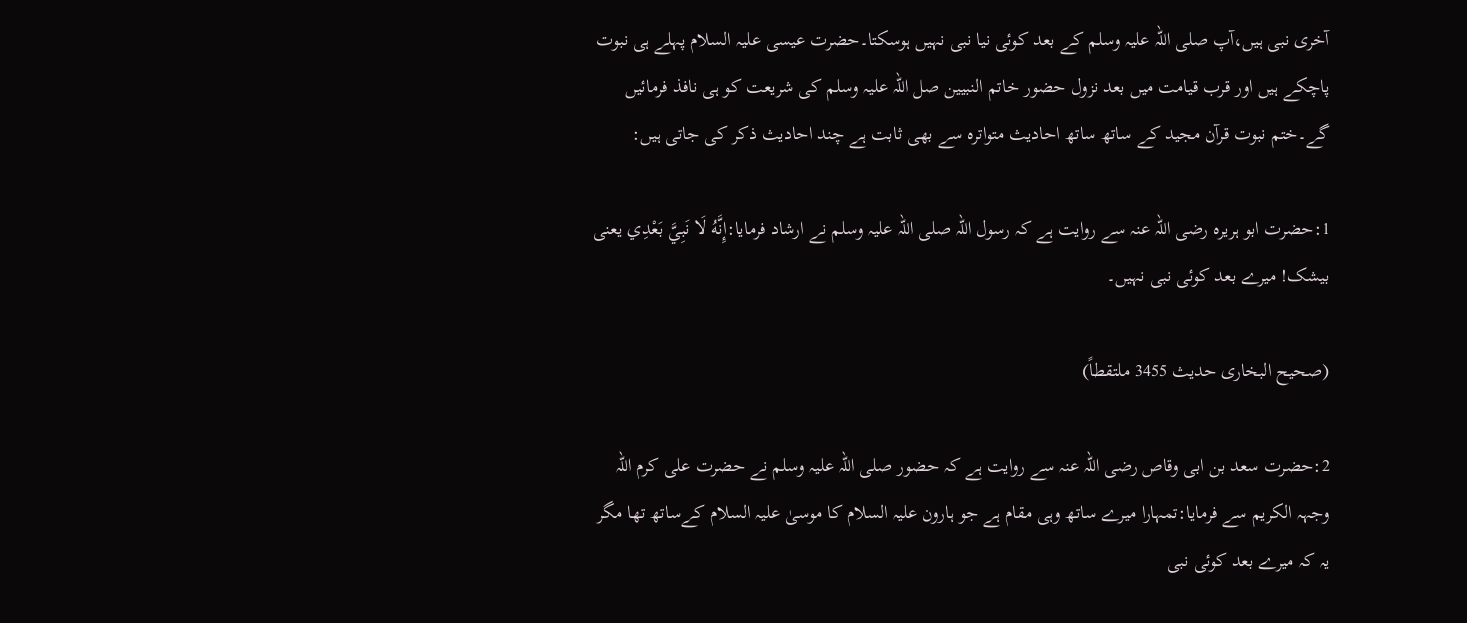آخری نبی ہیں،آپ صلی اللہ علیہ وسلم کے بعد کوئی نیا نبی نہیں ہوسکتا۔حضرت عیسی علیہ السلام پہلے ہی نبوت پاچکے ہیں اور قرب قیامت میں بعد نزول حضور خاتم النبیین صل اللہ علیہ وسلم کی شریعت کو ہی نافذ فرمائیں گے۔ختم نبوت قرآن مجید کے ساتھ ساتھ احادیث متواترہ سے بھی ثابت ہے چند احادیث ذکر کی جاتی ہیں:

1:حضرت ابو ہریرہ رضی اللہ عنہ سے روایت ہے کہ رسول اللہ صلی اللہ علیہ وسلم نے ارشاد فرمایا:إِنَّهُ لَا نَبِيَّ بَعْدِي یعنی بیشک! میرے بعد کوئی نبی نہیں۔

(صحیح البخاری حدیث 3455 ملتقطاً)

2:حضرت سعد بن ابی وقاص رضی اللہ عنہ سے روایت ہے کہ حضور صلی اللہ علیہ وسلم نے حضرت علی کرم اللہ وجہہ الکریم سے فرمایا:تمہارا میرے ساتھ وہی مقام ہے جو ہارون علیہ السلام کا موسیٰ علیہ السلام کےساتھ تھا مگر یہ کہ میرے بعد کوئی نبی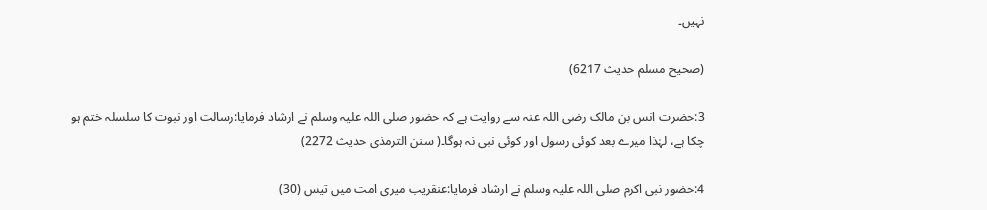نہیں۔

(صحیح مسلم حدیث 6217)

3:حضرت انس بن مالک رضی اللہ عنہ سے روایت ہے کہ حضور صلی اللہ علیہ وسلم نے ارشاد فرمایا:رسالت اور نبوت کا سلسلہ ختم ہو چکا ہے، لہٰذا میرے بعد کوئی رسول اور کوئی نبی نہ ہوگا۔( سنن الترمذی حدیث 2272)

4:حضور نبی اکرم صلی اللہ علیہ وسلم نے ارشاد فرمایا:عنقریب میری امت میں تیس (30)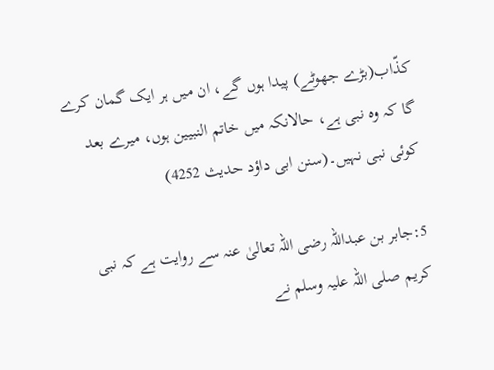کذّاب(بڑے جھوٹے) پیدا ہوں گے، ان میں ہر ایک گمان کرے گا کہ وہ نبی ہے، حالانکہ میں خاتم النبیین ہوں، میرے بعد کوئی نبی نہیں۔(سنن ابی داؤد حدیث 4252)

5:جابر بن عبداللہ رضی اللہ تعالیٰ عنہ سے روایت ہے کہ نبی کریم صلی اللہ علیہ وسلم نے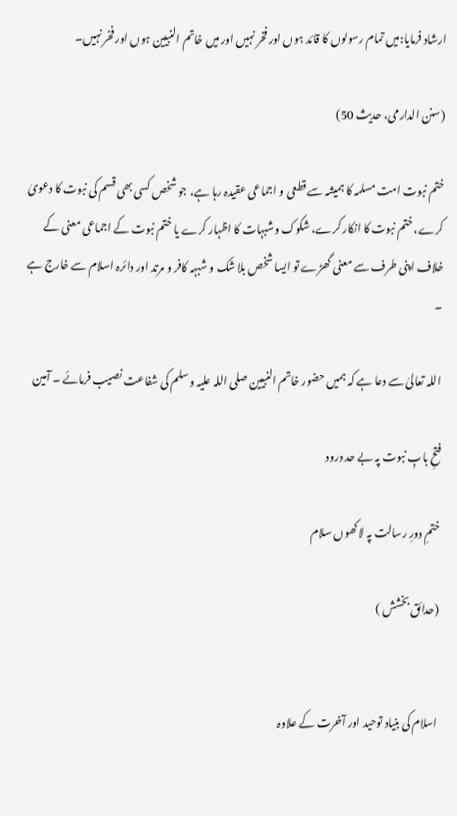ارشاد فرمایا:میں تمام رسولوں کا قائد ہوں اور فخر نہیں اور میں خاتم النبیین ہوں اور فخر نہیں۔

(سنن الدارمی، حدیث 50)

ختم نبوت امت مسلمہ کا ہمیشہ سے قطعی و اجماعی عقیدہ رہا ہے، جو شخص کسی بھی قسم کی نبوت کا دعویٰ کرے، ختم نبوت کا انکار کرے، شکوک وشبہات کا اظہار کرے یا ختم نبوت کے اجماعی معنی کے خلاف اپنی طرف سے معنی گھڑے تو ایسا شخص بلا شک و شبہہ کافر و مرتد اور دائرہ اسلام سے خارج ہے ۔

اللہ تعالیٰ سے دعا ہے کہ ہمیں حضور خاتم النبیین صلی اللہ علیہ وسلم کی شفاعت نصیب فرمائے ۔ آمین

فتحِ بابِ نبوت پہ بے حد درود

ختمِ دورِ رسالت پہ لاکھوں سلام

(حدائق بخشش )


اسلام کی بنیاد توحید اور آخرت کے علاوہ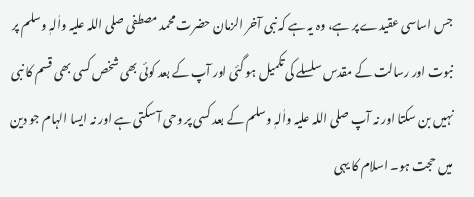جس اساسی عقیدے پر ہے، وہ یہ ہے کہ نبی آخر الزمان حضرت محمد مصطفی صلی اللہ علیہ واٰلہٖ وسلم پر نبوت اور رسالت کے مقدس سلسلے کی تکمیل ہو گئی اور آپ کے بعد کوئی بھی شخص کسی بھی قسم کا نبی نہیں بن سکتا اور نہ آپ صلی اللہ علیہ واٰلہٖ وسلم کے بعد کسی پر وحی آ سکتی ہے اور نہ ایسا الہام جو دین میں حجت ہو۔ اسلام کا یہی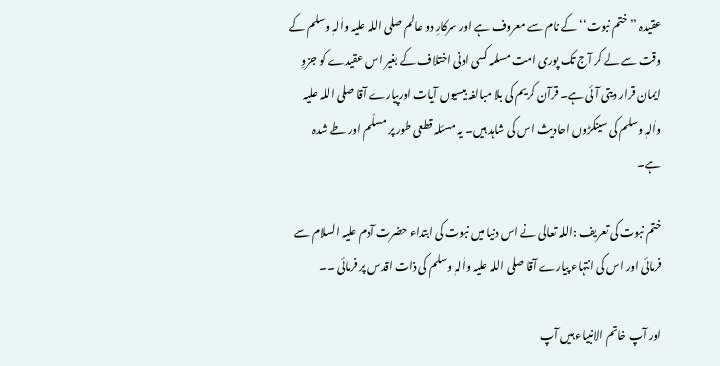عقیدہ ’’ختم نبوت‘‘ کے نام سے معروف ہے اور سرکارِ دو عالم صلی اللہ علیہ واٰلہٖ وسلم کے وقت سے لے کر آج تک پوری امت مسلمہ کسی ادنی اختلاف کے بغیر اس عقیدے کو جزوِ ایمان قرار دیتی آئی ہے۔ قرآن کریم کی بلا مبالغہ بیسیوں آیات اورپیارے آقا صلی اللہ علیہ واٰلہٖ وسلم کی سینکڑوں احادیث اس کی شاہد ہیں۔ یہ مسئلہ قطعی طور پر مسلّم اور طے شدہ ہے۔

ختم نبوت کی تعریف :اللہ تعالی نے اس دنیا میں نبوت کی ابتداء حضرت آدم علیہ السلام سے فرمائی اور اس کی انتہاء پیارے آقا صلی اللہ علیہ واٰلہٖ وسلم کی ذات اقدس پر فرمائی ۔۔

اور آپ خاتم الانبیاء ہیں آپ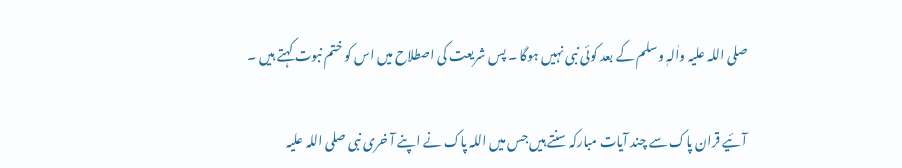صلی اللہ علیہ واٰلہٖ وسلم کے بعد کوئی نبی نہیں ہوگا ۔ پس شریعت کی اصطلاح میں اس کو ختم نبوت کہتے ہیں ۔

آئیے قران پاک سے چند آیات مبارکہ سنتے ہیں جس میں اللہ پاک نے اپنے آ خری نبی صلی اللہ علیہ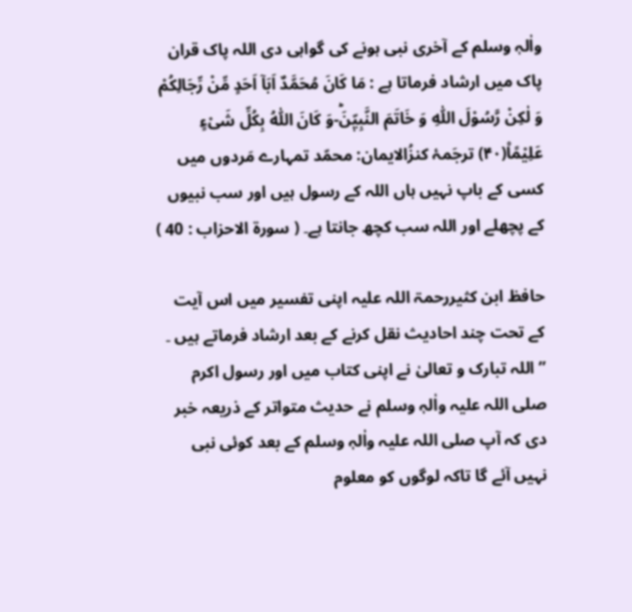واٰلہٖ وسلم کے آخری نبی ہونے کی گواہی دی اللہ پاک قران پاک میں ارشاد فرماتا ہے : مَا كَانَ مُحَمَّدٌ اَبَاۤ اَحَدٍ مِّنْ رِّجَالِكُمْ وَ لٰكِنْ رَّسُوْلَ اللّٰهِ وَ خَاتَمَ النَّبِیّٖنَؕ-وَ كَانَ اللّٰهُ بِكُلِّ شَیْءٍ عَلِیْمًا۠(۴۰) ترجَمۂ کنزُالایمان: محمّد تمہارے مَردوں میں کسی کے باپ نہیں ہاں اللہ کے رسول ہیں اور سب نبیوں کے پچھلے اور اللہ سب کچھ جانتا ہے۔ ( سورۃ الاحزاب : 40 )

حافظ ابن کثیررحمۃ اللہ علیہ اپنی تفسیر میں اس آیت کے تحت چند احادیث نقل کرنے کے بعد ارشاد فرماتے ہیں ۔ ”اللہ تبارک و تعالیٰ نے اپنی کتاب میں اور رسول اکرم صلی اللہ علیہ واٰلہٖ وسلم نے حدیث متواتر کے ذریعہ خبر دی کہ آپ صلی اللہ علیہ واٰلہٖ وسلم کے بعد کوئی نبی نہیں آئے گا تاکہ لوگوں کو معلوم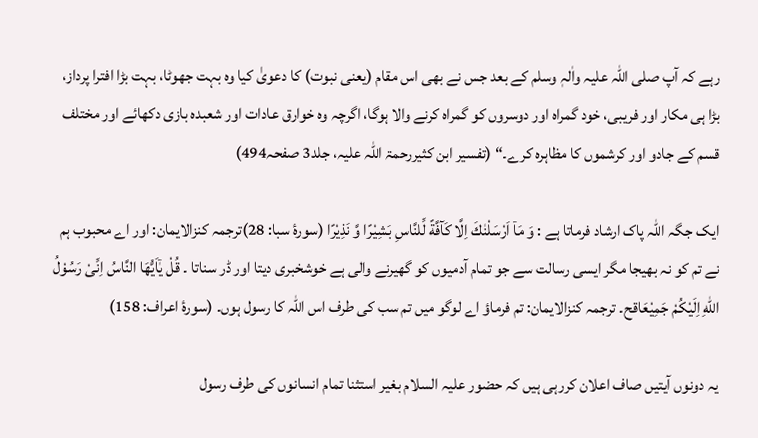رہے کہ آپ صلی اللہ علیہ واٰلہٖ وسلم کے بعد جس نے بھی اس مقام (یعنی نبوت) کا دعویٰ کیا وہ بہت جھوٹا، بہت بڑا افترا پرداز، بڑا ہی مکار اور فریبی، خود گمراہ اور دوسروں کو گمراہ کرنے والا ہوگا، اگرچہ وہ خوارق عادات اور شعبدہ بازی دکھائے اور مختلف قسم کے جادو اور کرشموں کا مظاہرہ کرے۔“ (تفسیر ابن کثیررحمۃ اللہ علیہ، جلد3 صفحہ494)

ایک جگہ اللہ پاک ارشاد فرماتا ہے : وَ مَاۤ اَرْسَلْنٰكَ اِلَّا كَآفَّةً لِّلنَّاسِ بَشِیْرًا وَّ نَذِیْرًا (سورۂ سبا: 28)ترجمہ کنزالایمان: اور اے محبوب ہم نے تم کو نہ بھیجا مگر ایسی رسالت سے جو تمام آدمیوں کو گھیرنے والی ہے خوشخبری دیتا اور ڈر سناتا ۔ قُلْ یٰۤاَیُّهَا النَّاسُ اِنِّیْ رَسُوْلُ اللّٰهِ اِلَیْكُمْ جَمِیْعَاقح۔ ترجمہ کنزالایمان: تم فرماؤ اے لوگو میں تم سب کی طرف اس اللہ کا رسول ہوں۔ (سورۂ اعراف: 158)

یہ دونوں آیتیں صاف اعلان کررہی ہیں کہ حضور علیہ السلام بغیر استثنا تمام انسانوں کی طرف رسول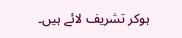ہوکر تشریف لائے ہیں۔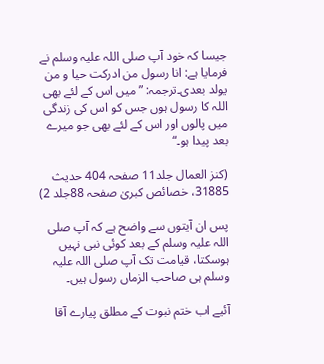جیسا کہ خود آپ صلی اللہ علیہ وسلم نے فرمایا ہے: انا رسول من ادرکت حیا و من یولد بعدی۔ترجمہ: ”میں اس کے لئے بھی اللہ کا رسول ہوں جس کو اس کی زندگی میں پالوں اور اس کے لئے بھی جو میرے بعد پیدا ہو۔“

(کنز العمال جلد11 صفحہ 404 حدیث 31885، خصائص کبریٰ صفحہ 88جلد 2)

پس ان آیتوں سے واضح ہے کہ آپ صلی اللہ علیہ وسلم کے بعد کوئی نبی نہیں ہوسکتا، قیامت تک آپ صلی اللہ علیہ وسلم ہی صاحب الزماں رسول ہیں۔

آئیے اب ختم نبوت کے مطلق پیارے آقا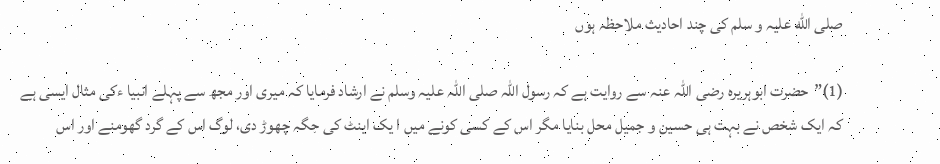صلى الله عليہ و سلم کی چند احادیث ملاحظہ ہوں

(1)”حضرت ابوہریرہ رضی اللہ عنہ سے روایت ہے کہ رسول اللہ صلی اللہ علیہ وسلم نے ارشاد فرمایا کہ میری اور مجھ سے پہلے انبیا ءکی مثال ایسی ہے کہ ایک شخص نے بہت ہی حسین و جمیل محل بنایا مگر اس کے کسی کونے میں ا یک اینٹ کی جگہ چھوڑ دی، لوگ اس کے گرد گھومنے اور اس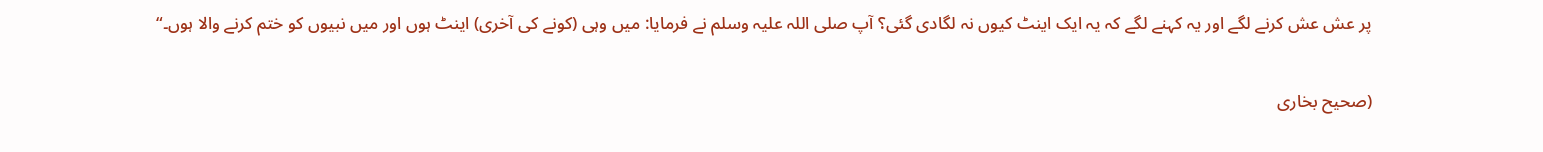پر عش عش کرنے لگے اور یہ کہنے لگے کہ یہ ایک اینٹ کیوں نہ لگادی گئی؟ آپ صلی اللہ علیہ وسلم نے فرمایا: میں وہی (کونے کی آخری) اینٹ ہوں اور میں نبیوں کو ختم کرنے والا ہوں۔“

(صحیح بخاری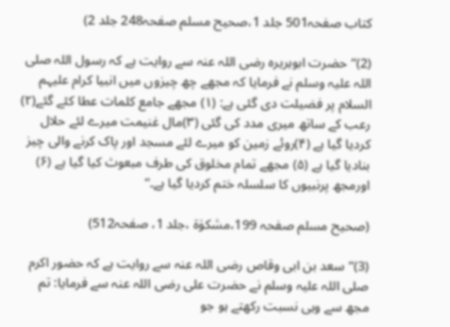کتاب صفحہ501 جلد 1،صحیح مسلم صفحہ248 جلد 2)

(2)”حضرت ابوہریرہ رضی اللہ عنہ سے روایت ہے کہ رسول اللہ صلی اللہ علیہ وسلم نے فرمایا کہ مجھے چھ چیزوں میں انبیا کرام علیہم السلام پر فضیلت دی گئی ہے: (۱) مجھے جامع کلمات عطا کئے گئے(۲) رعب کے ساتھ میری مدد کی گئی (۳)مال غنیمت میرے لئے حلال کردیا گیا ہے (۴)روئے زمین کو میرے لئے مسجد اور پاک کرنے والی چیز بنادیا گیا ہے (۵) مجھے تمام مخلوق کی طرف مبعوث کیا گیا ہے (۶) اورمجھ پرنبیوں کا سلسلہ ختم کردیا گیا ہے۔“

(صحیح مسلم صفحہ 199،مشکوٰۃ ،جلد 1، صفحہ512)

(3)”سعد بن ابی وقاص رضی اللہ عنہ سے روایت ہے کہ حضور اکرم صلی اللہ علیہ وسلم نے حضرت علی رضی اللہ عنہ سے فرمایا: تم مجھ سے وہی نسبت رکھتے ہو جو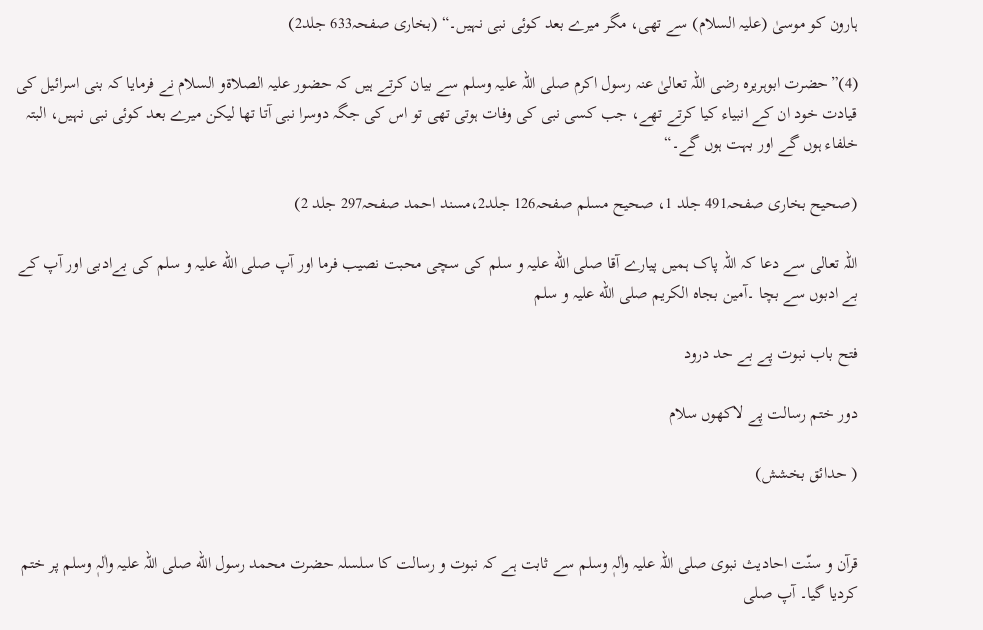ہارون کو موسیٰ (علیہ السلام) سے تھی، مگر میرے بعد کوئی نبی نہیں۔“ (بخاری صفحہ633 جلد2)

(4)”حضرت ابوہریرہ رضی اللہ تعالیٰ عنہ رسول اکرم صلی اللہ علیہ وسلم سے بیان کرتے ہیں کہ حضور علیہ الصلاۃو السلام نے فرمایا کہ بنی اسرائیل کی قیادت خود ان کے انبیاء کیا کرتے تھے، جب کسی نبی کی وفات ہوتی تھی تو اس کی جگہ دوسرا نبی آتا تھا لیکن میرے بعد کوئی نبی نہیں، البتہ خلفاء ہوں گے اور بہت ہوں گے۔“

(صحیح بخاری صفحہ491 جلد 1، صحیح مسلم صفحہ126 جلد2،مسند احمد صفحہ297 جلد 2)

اللہ تعالی سے دعا کہ اللہ پاک ہمیں پیارے آقا صلى الله علیہ و سلم کی سچی محبت نصیب فرما اور آپ صلى الله عليہ و سلم کی بےادبی اور آپ کے بے ادبوں سے بچا ۔آمین بجاہ الکریم صلى الله علیہ و سلم

فتح باب نبوت پے بے حد درود

دور ختم رسالت پے لاکھوں سلام

( حدائق بخشش)


قرآن و سنّت احادیث نبوی صلی اللہ علیہ واٰلہٖ وسلم سے ثابت ہے کہ نبوت و رسالت کا سلسلہ حضرت محمد رسول الله صلی اللہ علیہ واٰلہٖ وسلم پر ختم کردیا گیا۔ آپ صلی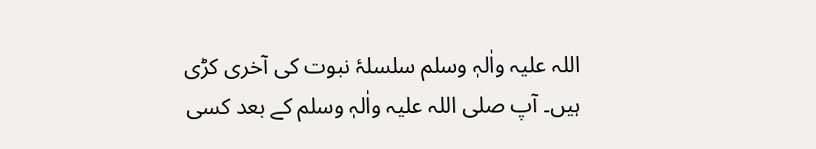اللہ علیہ واٰلہٖ وسلم سلسلۂ نبوت کی آخری کڑی ہیں۔ آپ صلی اللہ علیہ واٰلہٖ وسلم کے بعد کسی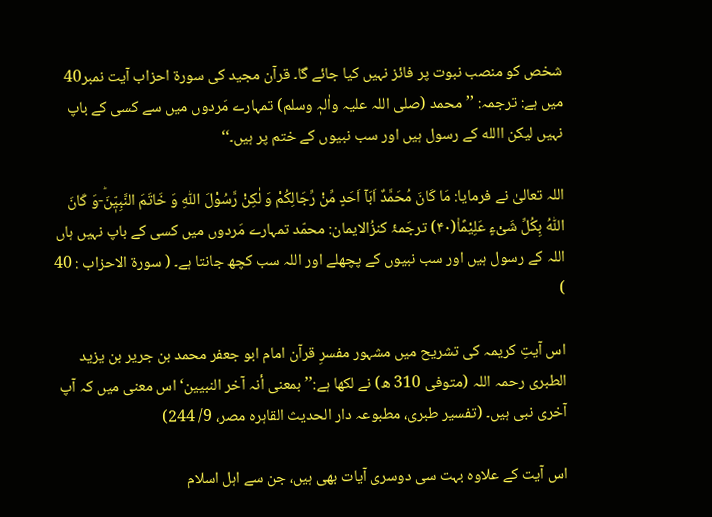شخص کو منصب نبوت پر فائز نہیں کیا جائے گا۔ قرآن مجید کی سورۃ احزاب آیت نمبر40 میں ہے: ترجمہ: ’’محمد (صلی اللہ علیہ واٰلہٖ وسلم) تمہارے مَردوں میں سے کسی کے باپ نہیں لیکن االله کے رسول ہیں اور سب نبیوں کے ختم پر ہیں۔‘‘

اللہ تعالیٰ نے فرمایا: مَا كَانَ مُحَمَّدٌ اَبَاۤ اَحَدٍ مِّنْ رِّجَالِكُمْ وَ لٰكِنْ رَّسُوْلَ اللّٰهِ وَ خَاتَمَ النَّبِیّٖنَؕ-وَ كَانَ اللّٰهُ بِكُلِّ شَیْءٍ عَلِیْمًا۠(۴۰) ترجَمۂ کنزُالایمان: محمّد تمہارے مَردوں میں کسی کے باپ نہیں ہاں اللہ کے رسول ہیں اور سب نبیوں کے پچھلے اور اللہ سب کچھ جانتا ہے۔ ( سورۃ الاحزاب : 40 )

اس آیتِ کریمہ کی تشریح میں مشہور مفسرِ قرآن امام ابو جعفر محمد بن جریر بن یزید الطبری رحمہ اللہ (متوفی 310 ھ) نے لکھا ہے:’’بمعنی أنہ آخر النبیین‘ اس معنی میں کہ آپ آخری نبی ہیں۔ (تفسیر طبری، مطبوعہ دار الحدیث القاہرہ مصر، 9/ 244)

اس آیت کے علاوہ بہت سی دوسری آیات بھی ہیں، جن سے اہل اسلام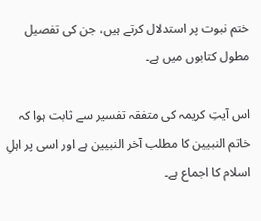ختم نبوت پر استدلال کرتے ہیں، جن کی تفصیل مطول کتابوں میں ہے۔

اس آیتِ کریمہ کی متفقہ تفسیر سے ثابت ہوا کہ خاتم النبیین کا مطلب آخر النبیین ہے اور اسی پر اہلِ اسلام کا اجماع ہے۔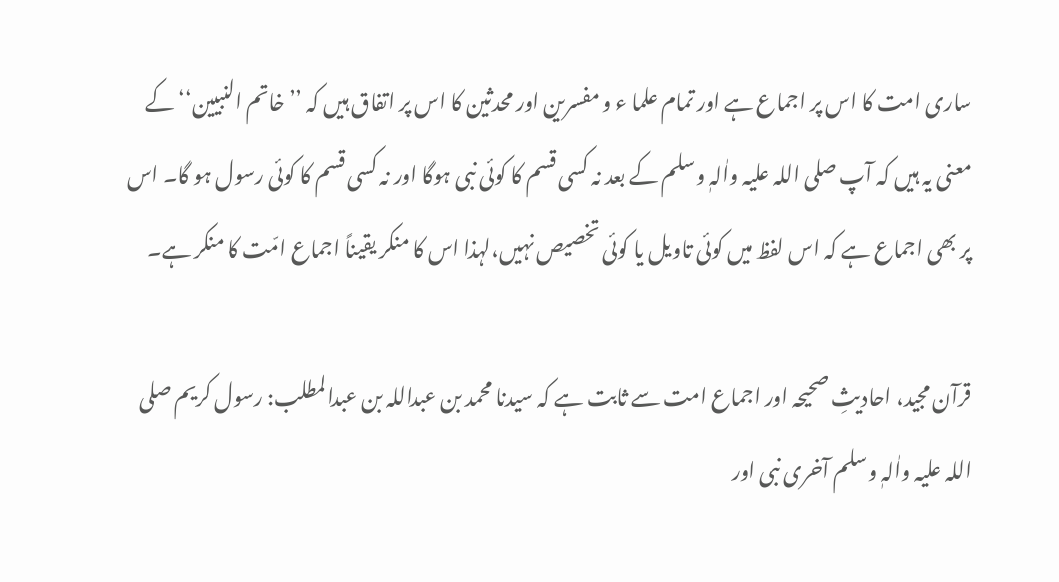ساری امت کا اس پر اجماع ہے اور تمام علما ء و مفسرین اور محدثین کا اس پر اتفاق ہیں کہ ’’خاتم النبیین‘‘ کے معنی یہ ہیں کہ آپ صلی اللہ علیہ واٰلہٖ وسلم کے بعد نہ کسی قسم کا کوئی نبی ہوگا اور نہ کسی قسم کا کوئی رسول ہو گا۔ اس پر بھی اجماع ہے کہ اس لفظ میں کوئی تاویل یا کوئی تخصیص نہیں،لہذا اس کا منکر یقیناً اجماع امّت کا منکر ہے۔

قرآن مجید، احادیثِ صحیحہ اور اجماع امت سے ثابت ہے کہ سیدنا محمد بن عبداللہ بن عبدالمطلب: رسول کریم صلی اللہ علیہ واٰلہٖ وسلم آخری نبی اور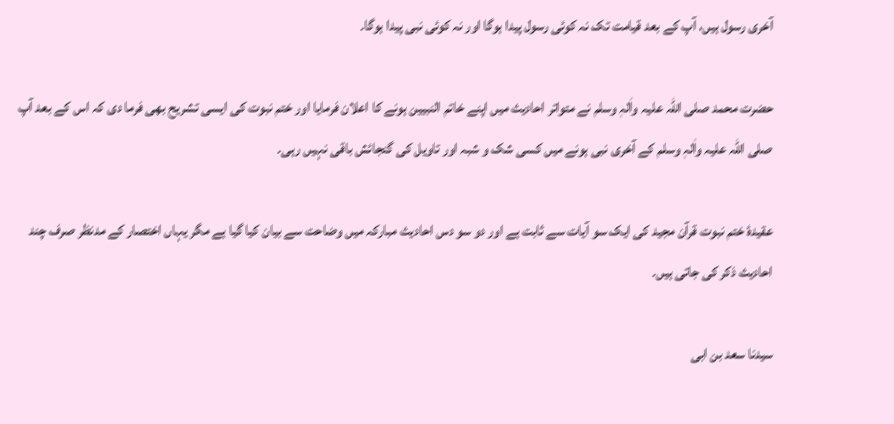آخری رسول ہیں، آپ کے بعد قیامت تک نہ کوئی رسول پیدا ہوگا اور نہ کوئی نبی پیدا ہوگا۔

حضرت محمد صلی اللہ علیہ واٰلہٖ وسلم نے متواتر احادیث میں اپنے خاتم النبیین ہونے کا اعلان فرمایا اور ختم نبوت کی ایسی تشریح بھی فرما دی کہ اس کے بعد آپ صلی اللہ علیہ واٰلہٖ وسلم کے آخری نبی ہونے میں کسی شک و شبہ اور تاویل کی گنجائش باقی نہیں رہی۔

عقیدۂ ختم نبوت قرآن مجید کی ایک سو آیات سے ثابت ہے اور دو سو دس احادیث مبارکہ میں وضاحت سے بیان کیا گیا ہے مگر یہاں اختصار کے مدنظر صرف چند احادیث ذکر کی جاتی ہیں۔

سیدنا سعد بن ابی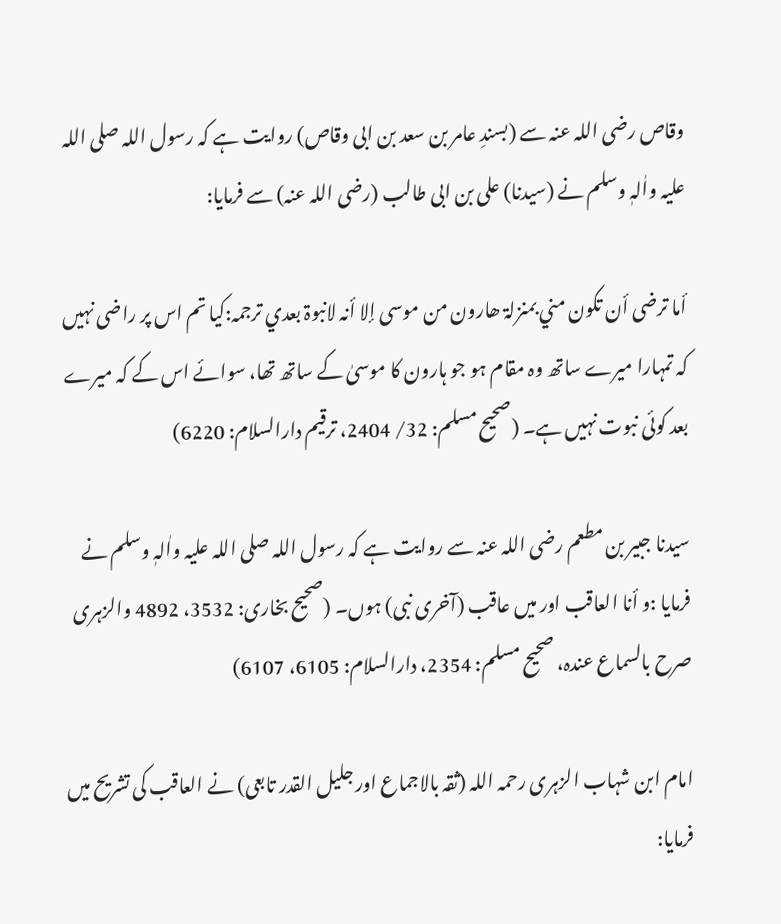وقاص رضی اللہ عنہ سے (بسندِ عامر بن سعد بن ابی وقاص) روایت ہے کہ رسول اللہ صلی اللہ علیہ واٰلہٖ وسلم نے (سیدنا) علی بن ابی طالب (رضی اللہ عنہ) سے فرمایا:

أما ترضی أن تکون مني بمنزلۃ ھارون من موسی إلا أنہ لانبوۃ بعدي ترجمہ:کیا تم اس پر راضی نہیں کہ تمہارا میرے ساتھ وہ مقام ہو جو ہارون کا موسیٰ کے ساتھ تھا، سوائے اس کے کہ میرے بعد کوئی نبوت نہیں ہے۔ (صحیح مسلم: 32/ 2404، ترقیم دارالسلام: 6220)

سیدنا جبیر بن مطعم رضی اللہ عنہ سے روایت ہے کہ رسول اللہ صلی اللہ علیہ واٰلہٖ وسلم نے فرمایا :و أنا العاقب اور میں عاقب (آخری نبی) ہوں۔ (صحیح بخاری: 3532، 4892 والزہری صرح بالسماع عندہ، صحیح مسلم: 2354، دارالسلام: 6105، 6107)

امام ابن شہاب الزہری رحمہ اللہ (ثقہ بالاجماع اور جلیل القدر تابعی) نے العاقب کی تشریح میں فرمایا: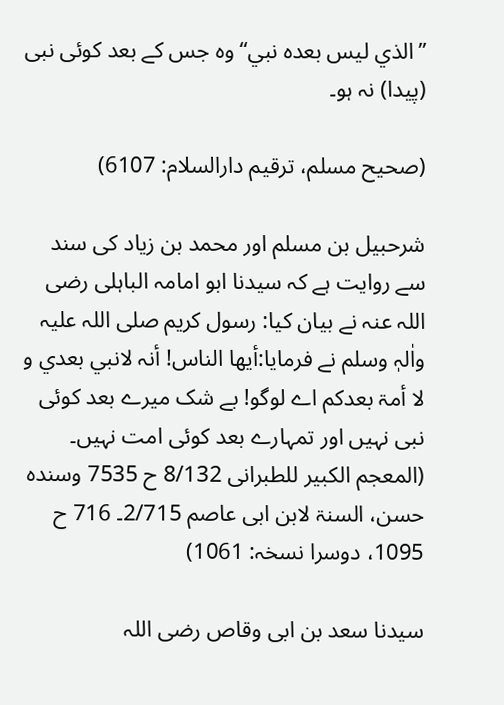’’الذي لیس بعدہ نبي‘‘ وہ جس کے بعد کوئی نبی (پیدا) نہ ہو۔

(صحیح مسلم، ترقیم دارالسلام: 6107)

شرحبیل بن مسلم اور محمد بن زیاد کی سند سے روایت ہے کہ سیدنا ابو امامہ الباہلی رضی اللہ عنہ نے بیان کیا: رسول کریم صلی اللہ علیہ واٰلہٖ وسلم نے فرمایا:أیھا الناس! أنہ لانبي بعدي و لا أمۃ بعدکم اے لوگو! بے شک میرے بعد کوئی نبی نہیں اور تمہارے بعد کوئی امت نہیں۔ (المعجم الکبیر للطبرانی 8/132 ح 7535 وسندہ حسن، السنۃ لابن ابی عاصم 2/715۔ 716 ح 1095، دوسرا نسخہ: 1061)

سیدنا سعد بن ابی وقاص رضی اللہ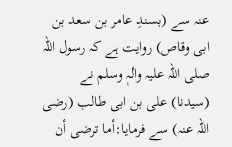عنہ سے (بسندِ عامر بن سعد بن ابی وقاص) روایت ہے کہ رسول اللہ صلی اللہ علیہ واٰلہٖ وسلم نے (سیدنا) علی بن ابی طالب (رضی اللہ عنہ) سے فرمایا:أما ترضی أن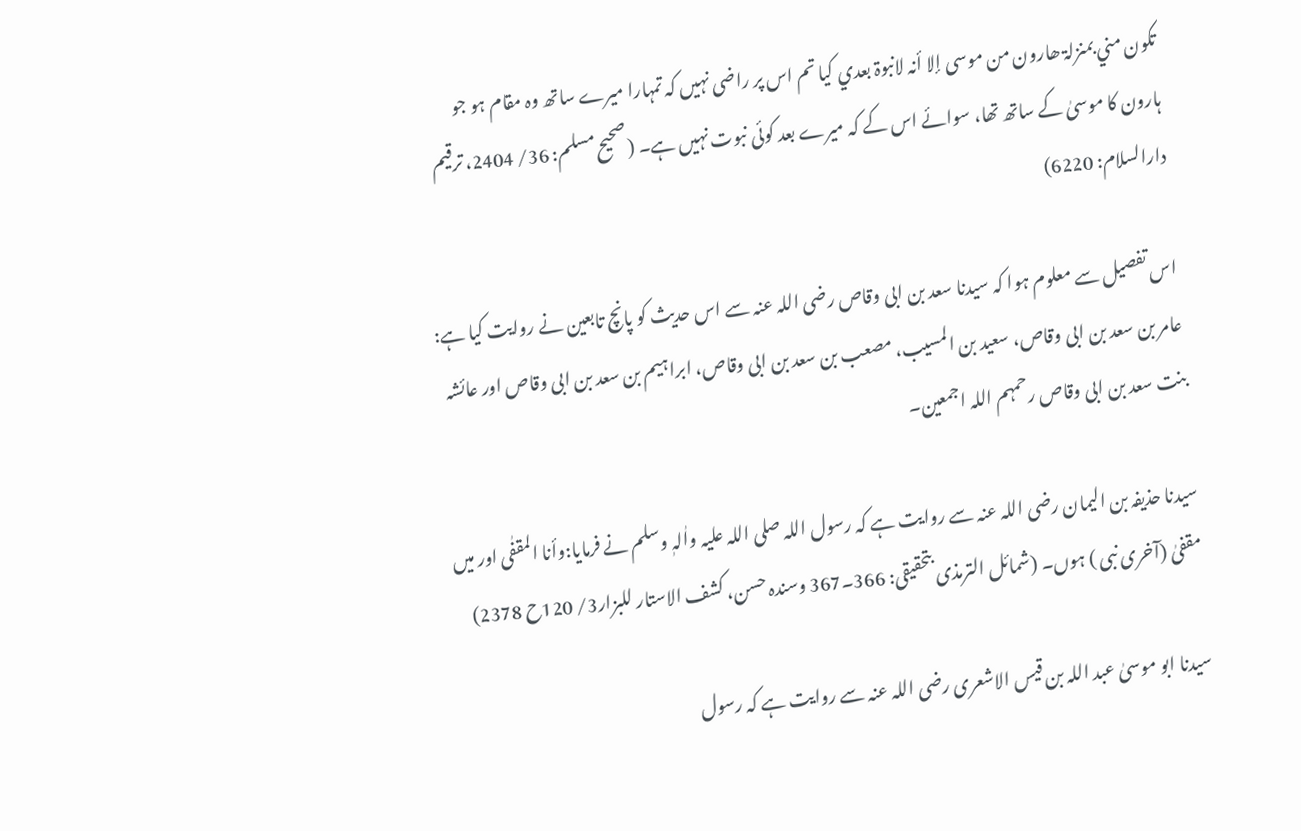تکون مني بمنزلۃ ھارون من موسی إلا أنہ لانبوۃ بعدي کیا تم اس پر راضی نہیں کہ تمہارا میرے ساتھ وہ مقام ہو جو ہارون کا موسیٰ کے ساتھ تھا، سوائے اس کے کہ میرے بعد کوئی نبوت نہیں ہے۔ (صحیح مسلم: 36/ 2404، ترقیم دارالسلام: 6220)

اس تفصیل سے معلوم ہوا کہ سیدنا سعد بن ابی وقاص رضی اللہ عنہ سے اس حدیث کو پانچ تابعین نے روایت کیا ہے: عامر بن سعد بن ابی وقاص، سعید بن المسیب، مصعب بن سعد بن ابی وقاص، ابراہیم بن سعد بن ابی وقاص اور عائشہ بنت سعد بن ابی وقاص رحمہم اللہ اجمعین۔

سیدنا حذیفہ بن الیمان رضی اللہ عنہ سے روایت ہے کہ رسول اللہ صلی اللہ علیہ واٰلہٖ وسلم نے فرمایا:وأنا المقفٰی اور میں مقفیٰ (آخری نبی ) ہوں۔ (شمائل الترمذی بتحقیقی: 366۔367 وسندہ حسن، کشف الاستار للبزار3/ 120ح 2378)

سیدنا ابو موسیٰ عبد اللہ بن قیس الاشعری رضی اللہ عنہ سے روایت ہے کہ رسول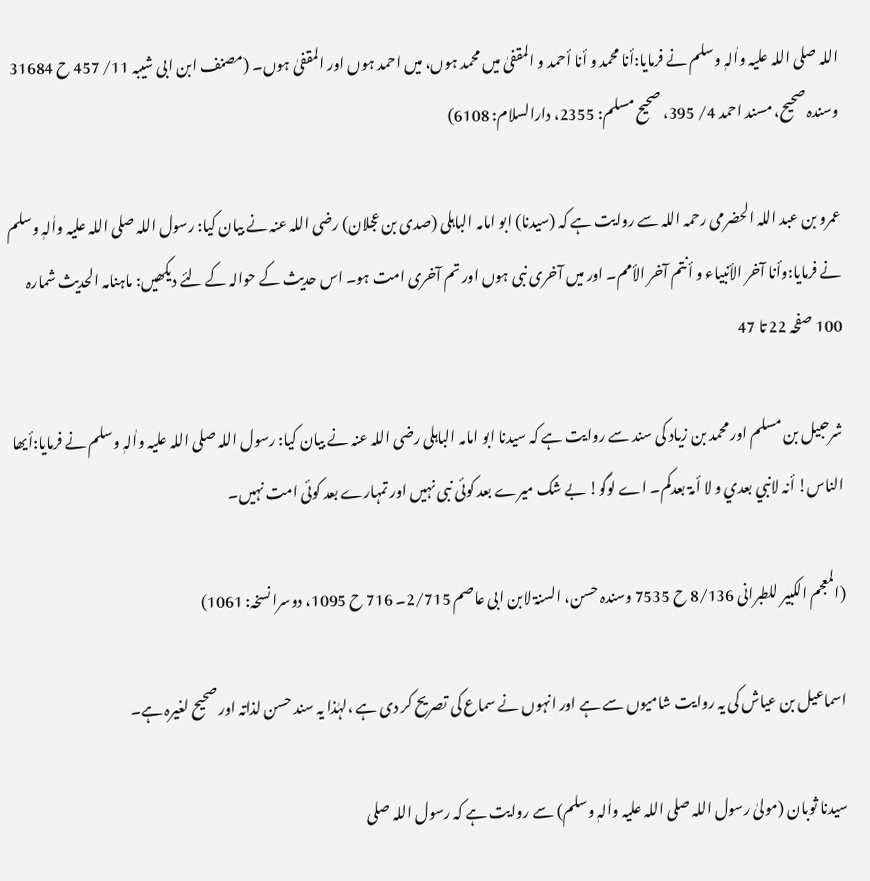اللہ صلی اللہ علیہ واٰلہٖ وسلم نے فرمایا:أنا محمد و أنا أحمد و المقفیٰ میں محمد ہوں، میں احمد ہوں اور المقفیٰ ہوں۔ (مصنف ابن ابی شیبہ 11/ 457 ح 31684 وسندہ صحیح، مسند احمد 4/ 395، صحیح مسلم: 2355، دارالسلام: 6108)

عمرو بن عبد اللہ الحضرمی رحمہ اللہ سے روایت ہے کہ (سیدنا) ابو امامہ الباہلی (صدی بن عجلان) رضی اللہ عنہ نے بیان کیا: رسول اللہ صلی اللہ علیہ واٰلہٖ وسلم نے فرمایا:وأنا آخر الأنبیاء و أنتم آخر الأمم۔ اور میں آخری نبی ہوں اور تم آخری امت ہو۔ اس حدیث کے حوالہ کے لئے دیکھیں: ماہنامہ الحدیث شمارہ 100 صفحہ 22 تا 47

شرحبیل بن مسلم اور محمد بن زیاد کی سند سے روایت ہے کہ سیدنا ابو امامہ الباہلی رضی اللہ عنہ نے بیان کیا: رسول اللہ صلی اللہ علیہ واٰلہٖ وسلم نے فرمایا:أیھا الناس! أنہ لانبي بعدي و لا أمۃ بعدکم۔ اے لوگو! بے شک میرے بعد کوئی نبی نہیں اور تمہارے بعد کوئی امت نہیں۔

(المعجم الکبیر للطبرانی 8/136 ح 7535 وسندہ حسن، السنۃ لابن ابی عاصم 2/715۔ 716 ح 1095، دوسرا نسخہ: 1061)

اسماعیل بن عیاش کی یہ روایت شامیوں سے ہے اور انہوں نے سماع کی تصریح کر دی ہے ،لہٰذا یہ سند حسن لذاتہ اور صحیح لغیرہ ہے۔

سیدنا ثوبان (مولیٰ رسول اللہ صلی اللہ علیہ واٰلہٖ وسلم) سے روایت ہے کہ رسول اللہ صلی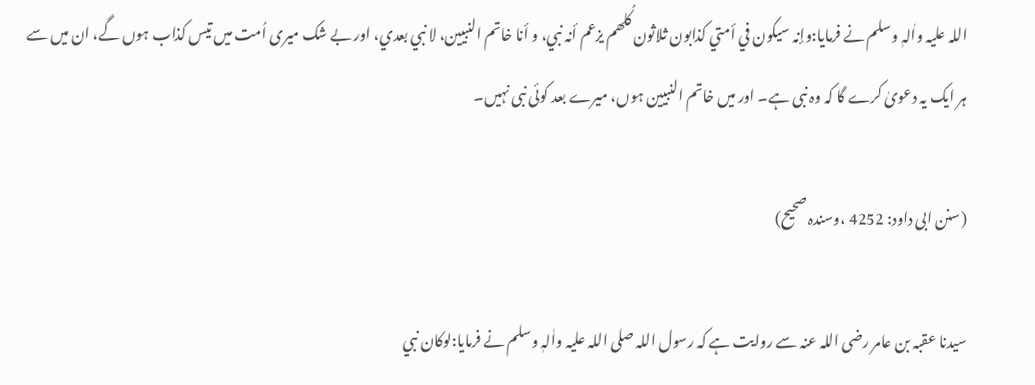اللہ علیہ واٰلہٖ وسلم نے فرمایا:وإنہ سیکون في أمتي کذابون ثلاثون کُلھم یزعم أنہ نبي، و أنا خاتم النبیین، لا نبي بعدي، اور بے شک میری اُمت میں تیس کذاب ہوں گے، ان میں سے ہر ایک یہ دعویٰ کرے گا کہ وہ نبی ہے۔ اور میں خاتم النبیین ہوں، میرے بعد کوئی نبی نہیں۔

(سنن ابی داود: 4252 ،وسندہ صحیح)

سیدنا عقبہ بن عامر رضی اللہ عنہ سے روایت ہے کہ رسول اللہ صلی اللہ علیہ واٰلہٖ وسلم نے فرمایا:لوکان نبي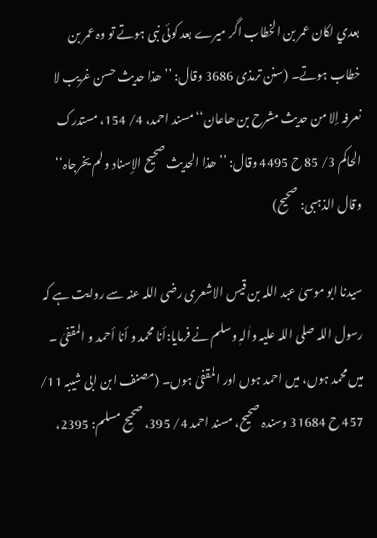بعدي لکان عمر بن الخطاب اگر میرے بعد کوئی نبی ہوتے تو وہ عمر بن خطاب ہوتے۔ (سنن ترمذی 3686 وقال: ’’ھذا حدیث حسن غریب لا نعرفہ إلا من حدیث مشرح بن ھاعان‘‘ مسند احمد، 4/ 154، مستدرک الحاکم 3/ 85 ح 4495 وقال: ’’ھذا الحدیث صحیح الإسناد ولم یخرجاہ‘‘ وقال الذہبی: صحیح)

سیدنا ابو موسیٰ عبد اللہ بن قیس الاشعری رضی اللہ عنہ سے روایت ہے کہ رسول اللہ صلی اللہ علیہ واٰلہٖ وسلم نے فرمایا:أنا محمد و أنا أحمد و المقفیٰ ۔ میں محمد ہوں، میں احمد ہوں اور المقفیٰ ہوں۔ (مصنف ابن ابی شیبہ 11/ 457 ح 31684 وسندہ صحیح، مسند احمد 4/ 395، صحیح مسلم: 2395،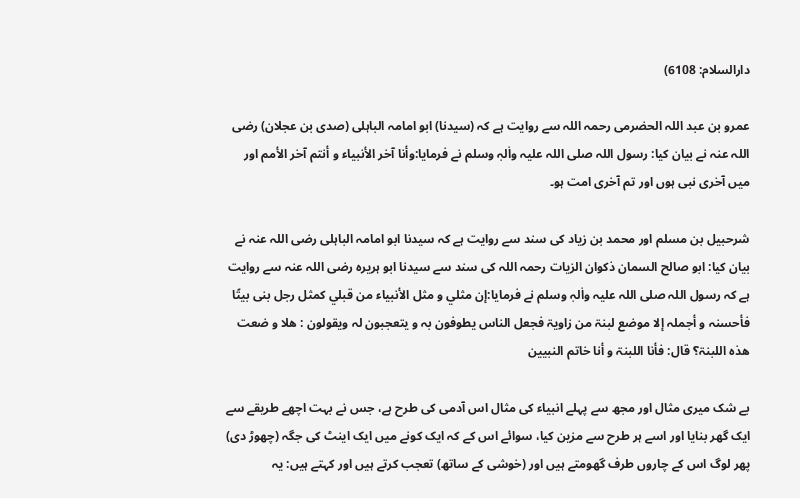دارالسلام: 6108)

عمرو بن عبد اللہ الحضرمی رحمہ اللہ سے روایت ہے کہ (سیدنا) ابو امامہ الباہلی (صدی بن عجلان) رضی اللہ عنہ نے بیان کیا: رسول اللہ صلی اللہ علیہ واٰلہٖ وسلم نے فرمایا:وأنا آخر الأنبیاء و أنتم آخر الأمم اور میں آخری نبی ہوں اور تم آخری امت ہو۔

شرحبیل بن مسلم اور محمد بن زیاد کی سند سے روایت ہے کہ سیدنا ابو امامہ الباہلی رضی اللہ عنہ نے بیان کیا: ابو صالح السمان ذکوان الزیات رحمہ اللہ کی سند سے سیدنا ابو ہریرہ رضی اللہ عنہ سے روایت ہے کہ رسول اللہ صلی اللہ علیہ واٰلہٖ وسلم نے فرمایا:إن مثلي و مثل الأنبیاء من قبلي کمثل رجل بنی بیتًا فأحسنہ و أجملہ إلا موضع لبنۃ من زاویۃ فجعل الناس یطوفون بہ و یتعجبون لہ ویقولون : ھلا و ضعت ھذہ اللبنۃ؟ قال: فأنا اللبنۃ و أنا خاتم النبیین

بے شک میری مثال اور مجھ سے پہلے انبیاء کی مثال اس آدمی کی طرح ہے، جس نے بہت اچھے طریقے سے ایک گھر بنایا اور اسے ہر طرح سے مزین کیا، سوائے اس کے کہ ایک کونے میں ایک اینٹ کی جگہ (چھوڑ دی) پھر لوگ اس کے چاروں طرف گھومتے ہیں اور (خوشی کے ساتھ) تعجب کرتے ہیں اور کہتے ہیں: یہ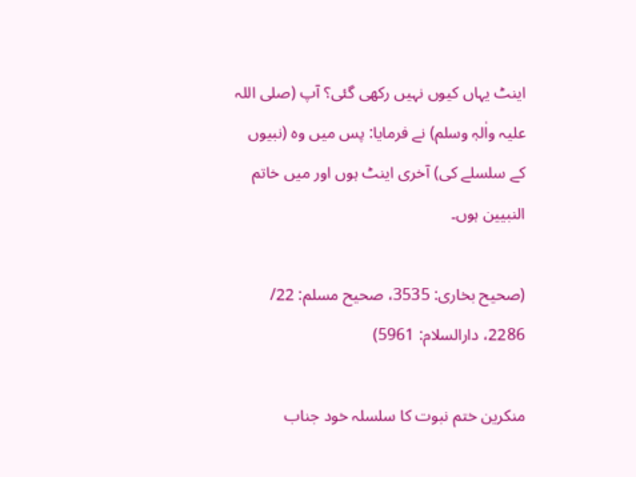اینٹ یہاں کیوں نہیں رکھی گئی؟ آپ (صلی اللہ علیہ واٰلہٖ وسلم) نے فرمایا: پس میں وہ (نبیوں کے سلسلے کی) آخری اینٹ ہوں اور میں خاتم النبیین ہوں۔

(صحیح بخاری: 3535، صحیح مسلم: 22/ 2286، دارالسلام: 5961)

منکرین ختم نبوت کا سلسلہ خود جناب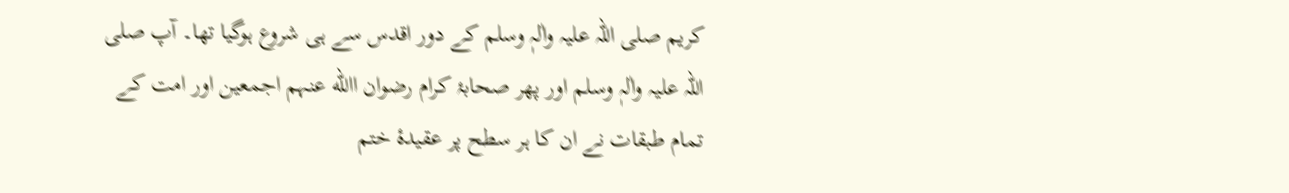کریم صلی اللہ علیہ واٰلہٖ وسلم کے دور اقدس سے ہی شروع ہوگیا تھا۔ آپ صلی اللہ علیہ واٰلہٖ وسلم اور پھر صحابۂ کرام رضوان االله عنہم اجمعین اور امت کے تمام طبقات نے ان کا ہر سطح پر عقیدۂ ختم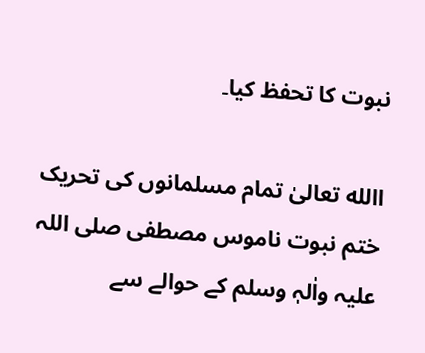نبوت کا تحفظ کیا۔

االله تعالیٰ تمام مسلمانوں کی تحریک ختم نبوت ناموس مصطفی صلی اللہ علیہ واٰلہٖ وسلم کے حوالے سے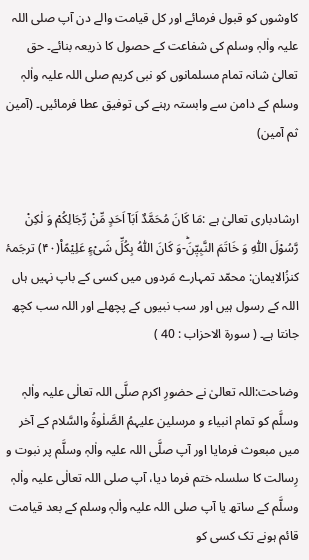کاوشوں کو قبول فرمائے اور کل قیامت والے دن آپ صلی اللہ علیہ واٰلہٖ وسلم کی شفاعت کے حصول کا ذریعہ بنائے۔ حق تعالیٰ شانہ تمام مسلمانوں کو نبی کریم صلی اللہ علیہ واٰلہٖ وسلم کے دامن سے وابستہ رہنے کی توفیق عطا فرمائیں۔ (آمین ثم آمین)


ارشادباری تعالیٰ ہے :مَا كَانَ مُحَمَّدٌ اَبَاۤ اَحَدٍ مِّنْ رِّجَالِكُمْ وَ لٰكِنْ رَّسُوْلَ اللّٰهِ وَ خَاتَمَ النَّبِیّٖنَؕ-وَ كَانَ اللّٰهُ بِكُلِّ شَیْءٍ عَلِیْمًا۠(۴۰) ترجَمۂ کنزُالایمان: محمّد تمہارے مَردوں میں کسی کے باپ نہیں ہاں اللہ کے رسول ہیں اور سب نبیوں کے پچھلے اور اللہ سب کچھ جانتا ہے۔ ( سورۃ الاحزاب : 40 )

وضاحت:اللہ تعالیٰ نے حضورِ اکرم صلَّی اللہ تعالٰی علیہ واٰلہٖ وسلَّم کو تمام انبیاء و مرسلین علیہمُ الصَّلٰوۃُ والسَّلام کے آخر میں مبعوث فرمایا اور آپ صلَّی اللہ علیہ واٰلہٖ وسلَّم پر نبوت و رِسالت کا سلسلہ ختم فرما دیا، آپ صلی اللہ تعالٰی علیہ واٰلہٖ وسلَّم کے ساتھ یا آپ صلی اللہ علیہ واٰلہٖ وسلم کے بعد قیامت قائم ہونے تک کسی کو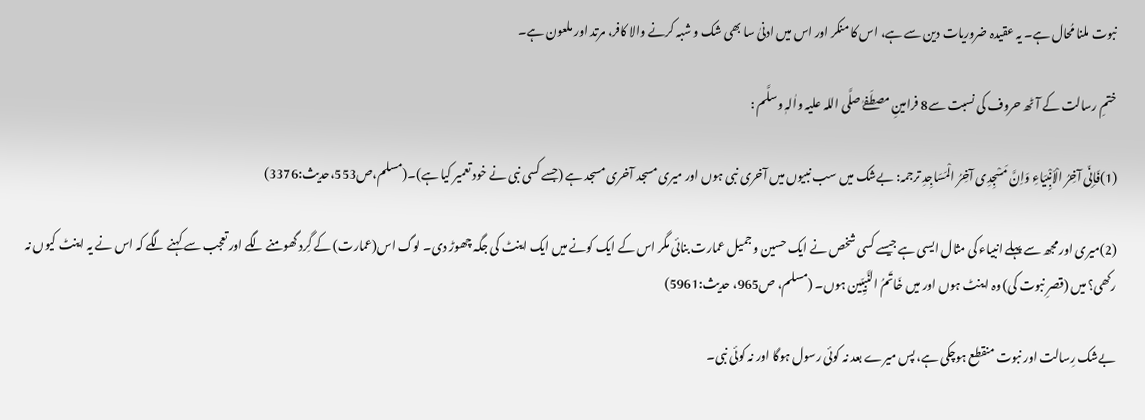نبوت ملنا مُحال ہے۔ یہ عقیدہ ضروریات دین سے ہے، اس کا منکر اور اس میں ادنیٰ سا بھی شک و شبہ کرنے والا کافر، مرتد اور ملعون ہے۔

ختمِ رسالت کے آٹھ حروف کی نسبت سے8 فرامینِ مصطَفےٰ صلَّی اللہ علیہ واٰلہٖ وسلَّم :

(1)فَاِنِّی آخِرُ الْاَنْبِيَاءِ وَاِنَّ مَسْجِدِی آخِرُ الْمَسَاجِدِ ترجمہ: بےشک میں سب نبیوں میں آخری نبی ہوں اور میری مسجد آخری مسجد ہے (جسے کسی نبی نے خود تعمیر کیا ہے)۔(مسلم،ص553،حدیث:3376)

(2)میری اور مجھ سے پہلے انبیاء کی مثال ایسی ہے جیسے کسی شخص نے ایک حسین و جمیل عمارت بنائی مگر اس کے ایک کونے میں ایک اینٹ کی جگہ چھوڑ دی۔ لوگ اس(عمارت) کے گِرد گھومنے لگے اور تعجب سے کہنے لگے کہ اس نے یہ اینٹ کیوں نہ رکھی؟ میں (قصرِ نبوت کی) وہ اینٹ ہوں اور میں خَاتَمُ النَّبِیِّین ہوں۔ (مسلم، ص965، حدیث:5961)

بےشک رِسالت اور نبوت منقطع ہوچکی ہے، پس میرے بعد نہ کوئی رسول ہوگا اور نہ کوئی نبی۔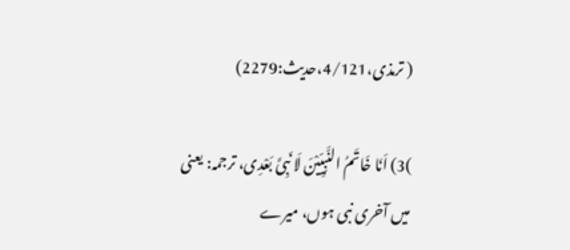( ترمذی،4/121،حدیث:2279)

)3) اَنَا خَاتَمُ النَّبِیِّیْنَ لَا نَبِیَّ بَعْدِی، ترجمہ: یعنی میں آخری نبی ہوں، میرے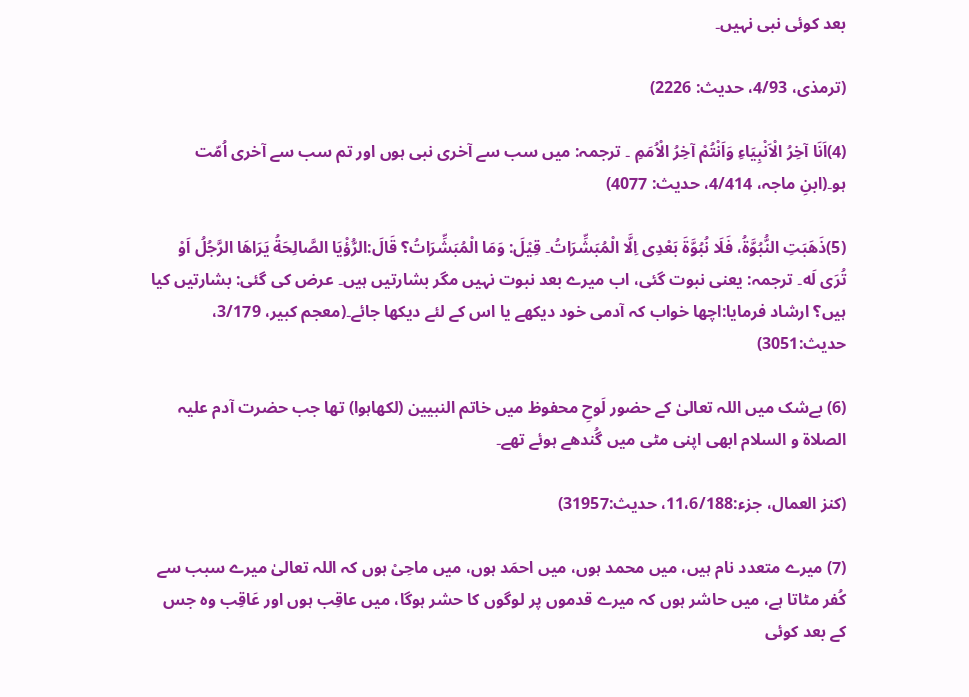بعد کوئی نبی نہیں۔

(ترمذی، 4/93، حدیث: 2226)

(4)اَنَا آخِرُ الْاَنْبِيَاءِ وَاَنْتُمْ آخِرُ الْاُمَمِ ۔ ترجمہ: میں سب سے آخری نبی ہوں اور تم سب سے آخری اُمّت ہو۔(ابنِ ماجہ، 4/414، حدیث: 4077)

(5)ذَهَبَتِ النُّبُوَّةُ، فَلَا نُبُوَّةَ بَعْدِی اِلَّا الْمُبَشِّرَاتُ۔ قِيْلَ: وَمَا الْمُبَشِّرَاتُ؟ قَالَ:الرُّؤْيَا الصَّالِحَةُ يَرَاهَا الرَّجُلُ اَوْ تُرَى لَه۔ ترجمہ: یعنی نبوت گئی، اب میرے بعد نبوت نہیں مگر بشارتیں ہیں۔ عرض کی گئی: بشارتیں کیا ہیں؟ ارشاد فرمایا:اچھا خواب کہ آدمی خود دیکھے یا اس کے لئے دیکھا جائے۔(معجم کبیر، 3/179، حدیث:3051)

(6) بےشک میں اللہ تعالیٰ کے حضور لَوحِ محفوظ میں خاتم النبیین (لکھاہوا) تھا جب حضرت آدم علیہ الصلاۃ و السلام ابھی اپنی مٹی میں گُندھے ہوئے تھے۔

(کنز العمال، جزء:11،6/188، حدیث:31957)

(7) میرے متعدد نام ہیں، میں محمد ہوں، میں احمَد ہوں، میں ماحِیْ ہوں کہ اللہ تعالیٰ میرے سبب سے کُفر مٹاتا ہے، میں حاشر ہوں کہ میرے قدموں پر لوگوں کا حشر ہوگا، میں عاقِب ہوں اور عَاقِب وہ جس کے بعد کوئی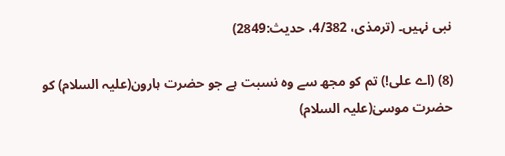نبی نہیں۔ (ترمذی، 4/382، حدیث:2849)

(8) (اے علی!) تم کو مجھ سے وہ نسبت ہے جو حضرت ہارون(علیہ السلام) کو حضرت موسیٰ(علیہ السلام)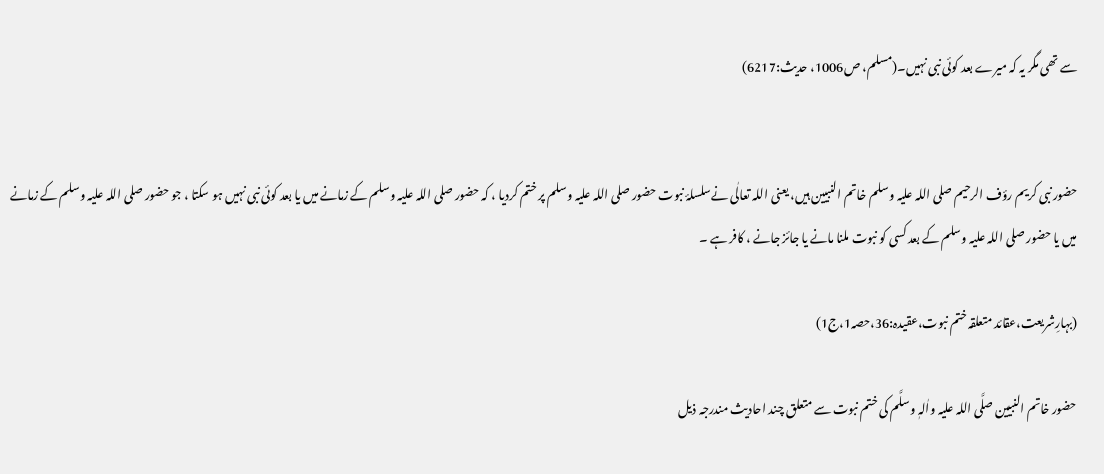سے تھی مگر یہ کہ میرے بعد کوئی نبی نہیں۔(مسلم، ص1006، حدیث:6217)


حضور نبی کریم رؤف الرحیم صلی اللہ علیہ وسلم خاتم النبیین ہیں، یعنی اللہ تعالٰی نےسلسلۂ نبوت حضور صلی اللہ علیہ وسلم پر ختم کردیا ، کہ حضور صلی اللہ علیہ وسلم کے زمانے میں یا بعد کوئی نبی نہیں ہو سکتا ، جو حضور صلی اللہ علیہ وسلم کے زمانے میں یا حضور صلی اللہ علیہ وسلم کے بعد کسی کو نبوت ملنا مانے یا جائز جانے ، کافر ہے ۔

(بہارِشریعت،عقائد متعلقہ ختم نبوت،عقیدہ:36،حصہ1،ج1)

حضور خاتم النبیین صلَّی اللہ علیہ واٰلہٖ وسلَّم کی ختم نبوت سے متعلق چند احادیث مندرجہ ذیل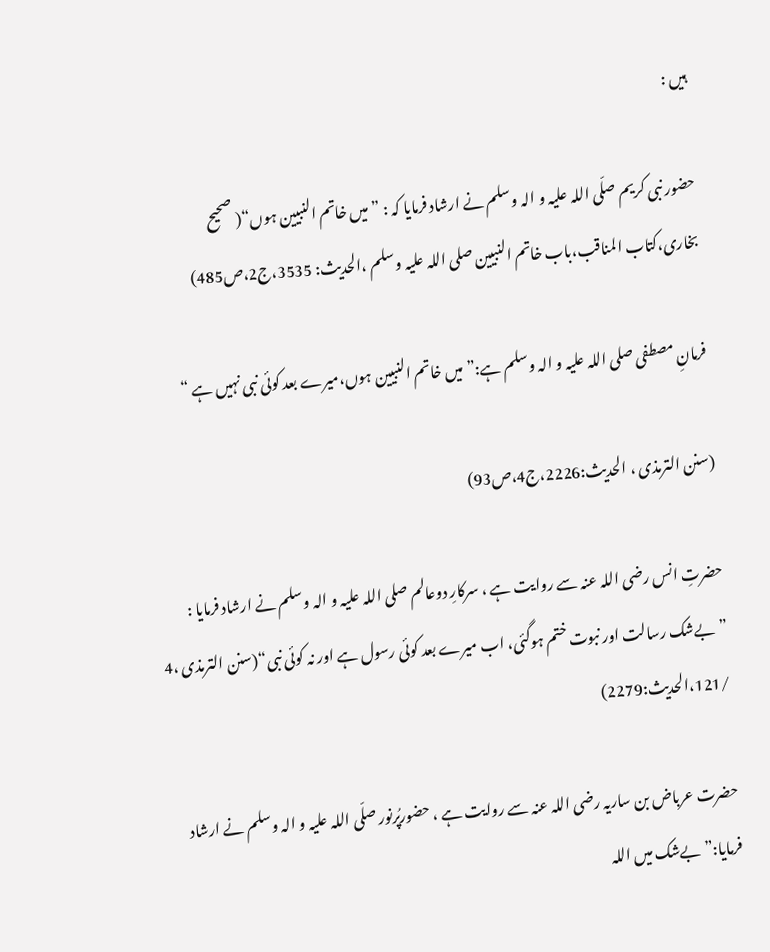ہیں :

حضور نبی کریم صلّی اللہ علیہ و الہ وسلم نے ارشاد فرمایا کہ : ” میں خاتم النبیین ہوں“( صحیح بخاری،کتاب المناقب،باب خاتم النبیین صلی اللہ علیہ وسلم ،الحدیث: 3535،ج2،ص485)

فرمانِ مصطفی صلی اللہ علیہ و الہ وسلم ہے:”میں خاتم النبیین ہوں،میرے بعد کوئی نبی نہیں ہے “

(سنن الترمذی ، الحدیث:2226،ج4،ص93)

حضرتِ انس رضی اللہ عنہ سے روایت ہے ، سرکارِ دوعالم صلی اللہ علیہ و الہ وسلم نے ارشاد فرمایا : ”بےشک رسالت اور نبوت ختم ہوگئی، اب میرے بعد کوئی رسول ہے اور نہ کوئی نبی“(سنن الترمذی ،4 /121،الحدیث:2279)

حضرت عرباض بن ساریہ رضی اللہ عنہ سے روایت ہے ، حضورپُرنور صلّی اللہ علیہ و الہ وسلم نے ارشاد فرمایا:”بےشک میں اللہ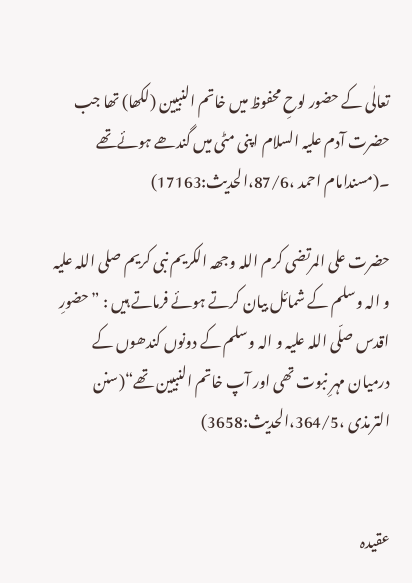تعالٰی کے حضور لوحِ محفوظ میں خاتم النبیین (لکھا) تھا جب حضرت آدم علیہ السلام اپنی مٹی میں گندھے ہوئےتھے ۔(مسندامام احمد ،87/6،الحدیث:17163)

حضرت علی المرتضی کرم اللہ وجھہ الکریم نبی کریم صلی اللہ علیہ و الہ وسلم کے شمائل بیان کرتے ہوئے فرماتے ہیں : ”حضورِ اقدس صلّی اللہ علیہ و الہ وسلم کے دونوں کندھوں کے درمیان مہرِ نبوت تھی اور آپ خاتم النبیین تھے“(سنن الترمذی ،364/5،الحدیث:3658)


عقیدہ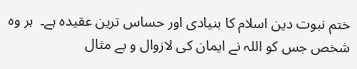ختم نبوت دین اسلام کا بنیادی اور حساس ترین عقیدہ ہے۔  ہر وہ شخص جس کو اللہ نے ایمان کی لازوال و بے مثال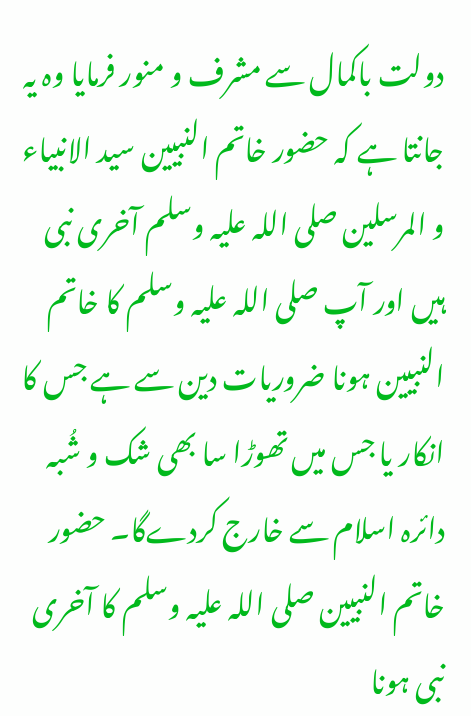دولت باکمال سے مشرف و منور فرمایا وہ یہ جانتا ہے کہ حضور خاتم النبيين سید الانبیاء و المرسلین صلی اللہ علیہ وسلم آخری نبی ہیں اور آپ صلی اللہ علیہ وسلم کا خاتم النبيين ہونا ضروریات دین سے ہے جس کا انکار یا جس میں تھوڑا سا بھی شک و شُبہ دائرہ اسلام سے خارج کردےگا۔ حضور خاتم النبيين صلی اللہ علیہ وسلم کا آخری نبی ہونا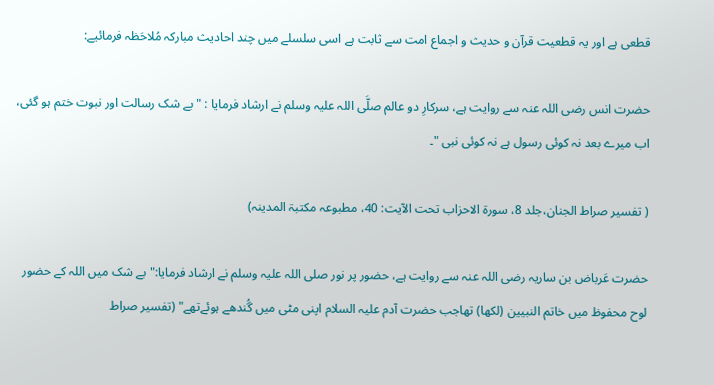قطعی ہے اور یہ قطعیت قرآن و حدیث و اجماع امت سے ثابت ہے اسی سلسلے میں چند احادیث مبارکہ مُلاحَظہ فرمائیے:

حضرت انس رضی اللہ عنہ سے روایت ہے، سرکارِ دو عالم صلَّى اللہ علیہ وسلم نے ارشاد فرمایا : " بے شک رسالت اور نبوت ختم ہو گئی، اب میرے بعد نہ کوئی رسول ہے نہ کوئی نبی "۔

( تفسیر صراط الجنان،جلد 8، سورۃ الاحزاب تحت الآیت: 40، مطبوعہ مکتبۃ المدینہ)

حضرت عَرباض بن ساریہ رضی اللہ عنہ سے روایت ہے، حضور پر نور صلی اللہ علیہ وسلم نے ارشاد فرمایا:" بے شک میں اللہ کے حضور لوح محفوظ میں خاتم النبيين (لکھا) تھاجب حضرت آدم علیہ السلام اپنی مٹی میں گُندھے ہوئےتھے" (تفسیر صراط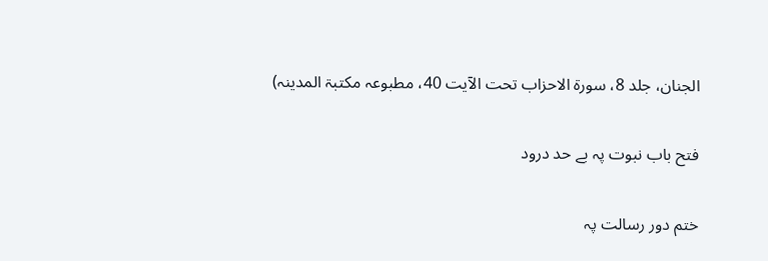الجنان، جلد 8، سورۃ الاحزاب تحت الآیت 40، مطبوعہ مکتبۃ المدینہ)

فتح باب نبوت پہ بے حد درود

ختم دور رسالت پہ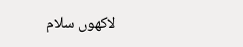لاکھوں سلام